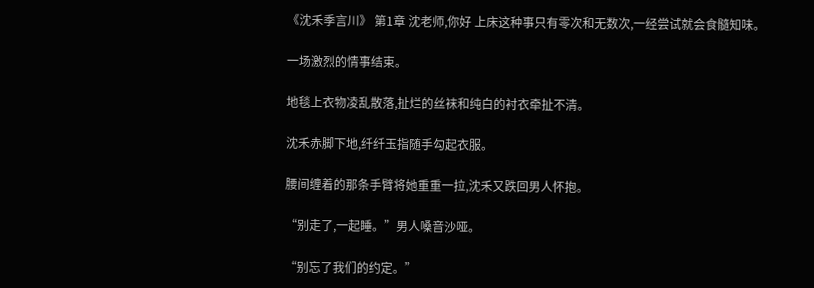《沈禾季言川》 第1章 沈老师,你好 上床这种事只有零次和无数次,一经尝试就会食髓知味。

一场激烈的情事结束。

地毯上衣物凌乱散落,扯烂的丝袜和纯白的衬衣牵扯不清。

沈禾赤脚下地,纤纤玉指随手勾起衣服。

腰间缠着的那条手臂将她重重一拉,沈禾又跌回男人怀抱。

“别走了,一起睡。”男人嗓音沙哑。

“别忘了我们的约定。”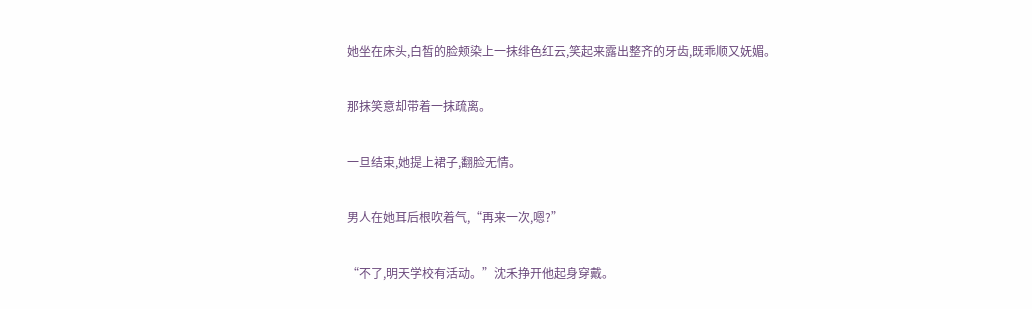她坐在床头,白皙的脸颊染上一抹绯色红云,笑起来露出整齐的牙齿,既乖顺又妩媚。

那抹笑意却带着一抹疏离。

一旦结束,她提上裙子,翻脸无情。

男人在她耳后根吹着气,“再来一次,嗯?”

“不了,明天学校有活动。”沈禾挣开他起身穿戴。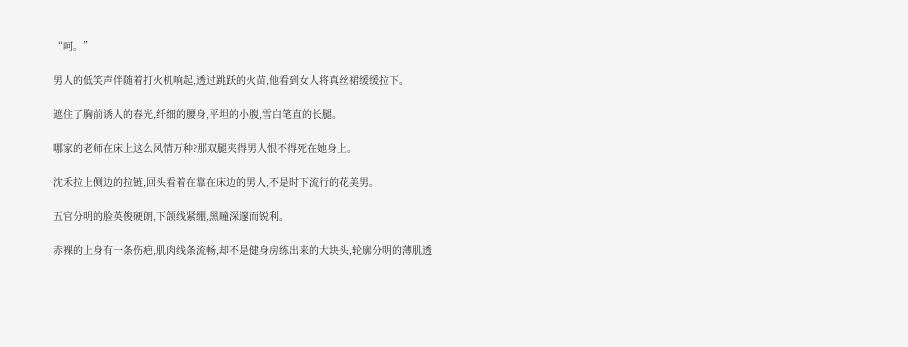“呵。”

男人的低笑声伴随着打火机响起,透过跳跃的火苗,他看到女人将真丝裙缓缓拉下。

遮住了胸前诱人的春光,纤细的腰身,平坦的小腹,雪白笔直的长腿。

哪家的老师在床上这么风情万种?那双腿夹得男人恨不得死在她身上。

沈禾拉上侧边的拉链,回头看着在靠在床边的男人,不是时下流行的花美男。

五官分明的脸英俊硬朗,下颌线紧绷,黑瞳深邃而锐利。

赤裸的上身有一条伤疤,肌肉线条流畅,却不是健身房练出来的大块头,轮廓分明的薄肌透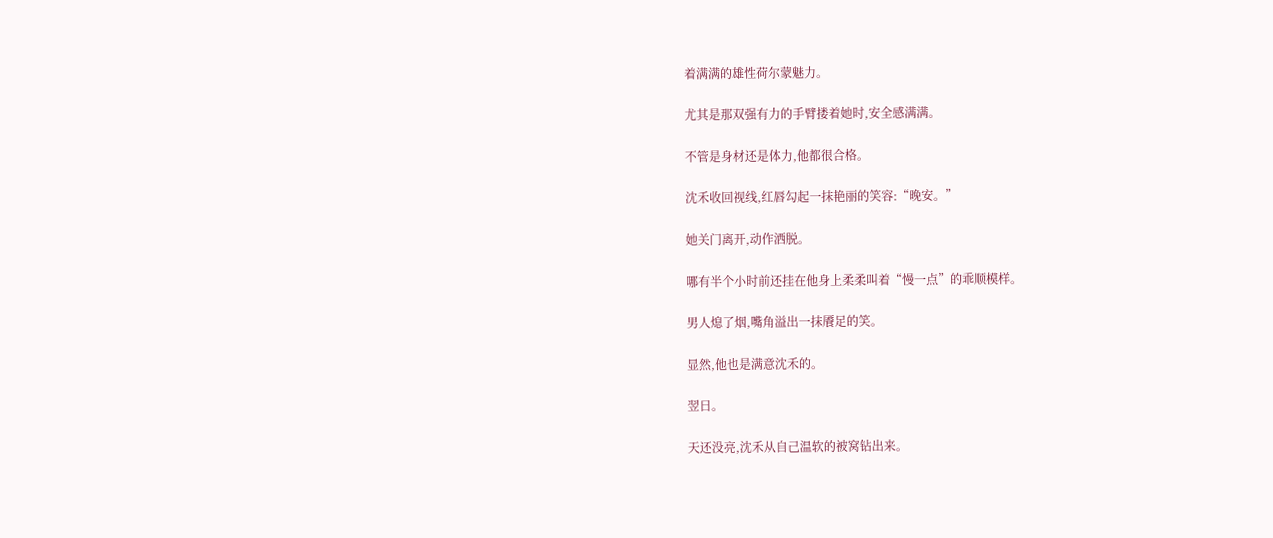着满满的雄性荷尔蒙魅力。

尤其是那双强有力的手臂搂着她时,安全感满满。

不管是身材还是体力,他都很合格。

沈禾收回视线,红唇勾起一抹艳丽的笑容:“晚安。”

她关门离开,动作洒脱。

哪有半个小时前还挂在他身上柔柔叫着“慢一点”的乖顺模样。

男人熄了烟,嘴角溢出一抹餍足的笑。

显然,他也是满意沈禾的。

翌日。

天还没亮,沈禾从自己温软的被窝钻出来。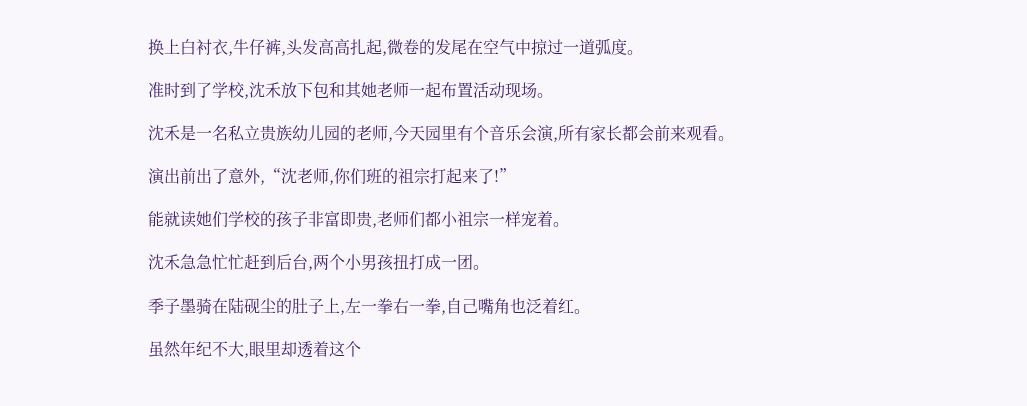换上白衬衣,牛仔裤,头发高高扎起,微卷的发尾在空气中掠过一道弧度。

准时到了学校,沈禾放下包和其她老师一起布置活动现场。

沈禾是一名私立贵族幼儿园的老师,今天园里有个音乐会演,所有家长都会前来观看。

演出前出了意外,“沈老师,你们班的祖宗打起来了!”

能就读她们学校的孩子非富即贵,老师们都小祖宗一样宠着。

沈禾急急忙忙赶到后台,两个小男孩扭打成一团。

季子墨骑在陆砚尘的肚子上,左一拳右一拳,自己嘴角也泛着红。

虽然年纪不大,眼里却透着这个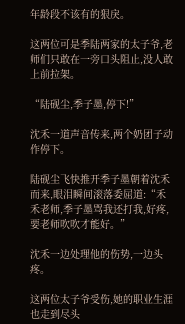年龄段不该有的狠戾。

这两位可是季陆两家的太子爷,老师们只敢在一旁口头阻止,没人敢上前拉架。

“陆砚尘,季子墨,停下!”

沈禾一道声音传来,两个奶团子动作停下。

陆砚尘飞快推开季子墨朝着沈禾而来,眼泪瞬间滚落委屈道:“禾禾老师,季子墨骂我还打我,好疼,要老师吹吹才能好。”

沈禾一边处理他的伤势,一边头疼。

这两位太子爷受伤,她的职业生涯也走到尽头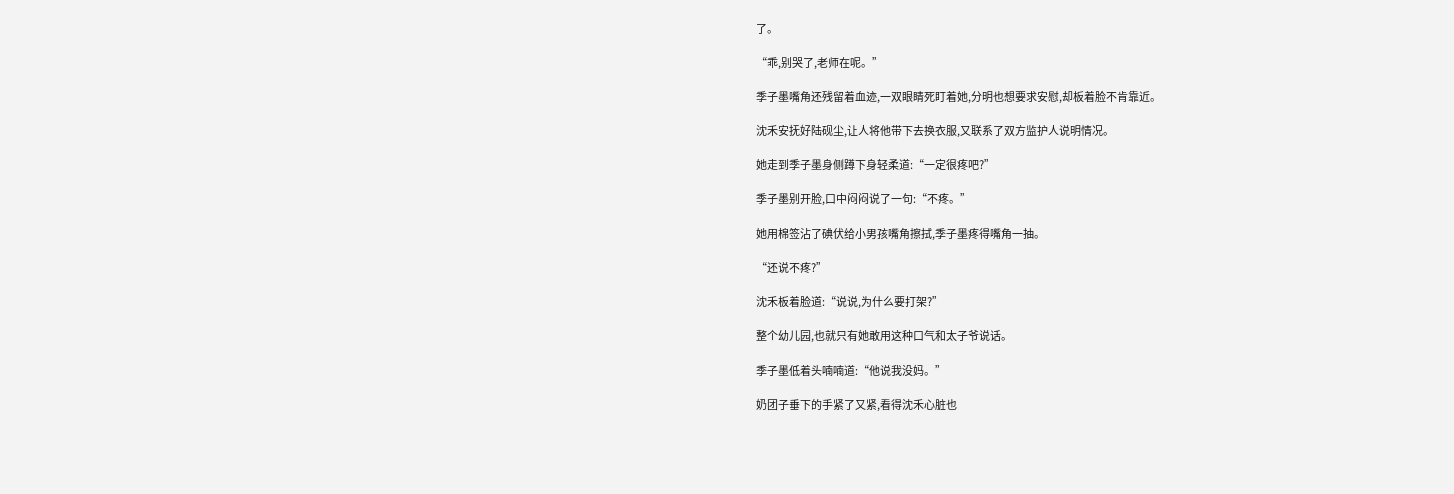了。

“乖,别哭了,老师在呢。”

季子墨嘴角还残留着血迹,一双眼睛死盯着她,分明也想要求安慰,却板着脸不肯靠近。

沈禾安抚好陆砚尘,让人将他带下去换衣服,又联系了双方监护人说明情况。

她走到季子墨身侧蹲下身轻柔道:“一定很疼吧?”

季子墨别开脸,口中闷闷说了一句:“不疼。”

她用棉签沾了碘伏给小男孩嘴角擦拭,季子墨疼得嘴角一抽。

“还说不疼?”

沈禾板着脸道:“说说,为什么要打架?”

整个幼儿园,也就只有她敢用这种口气和太子爷说话。

季子墨低着头喃喃道:“他说我没妈。”

奶团子垂下的手紧了又紧,看得沈禾心脏也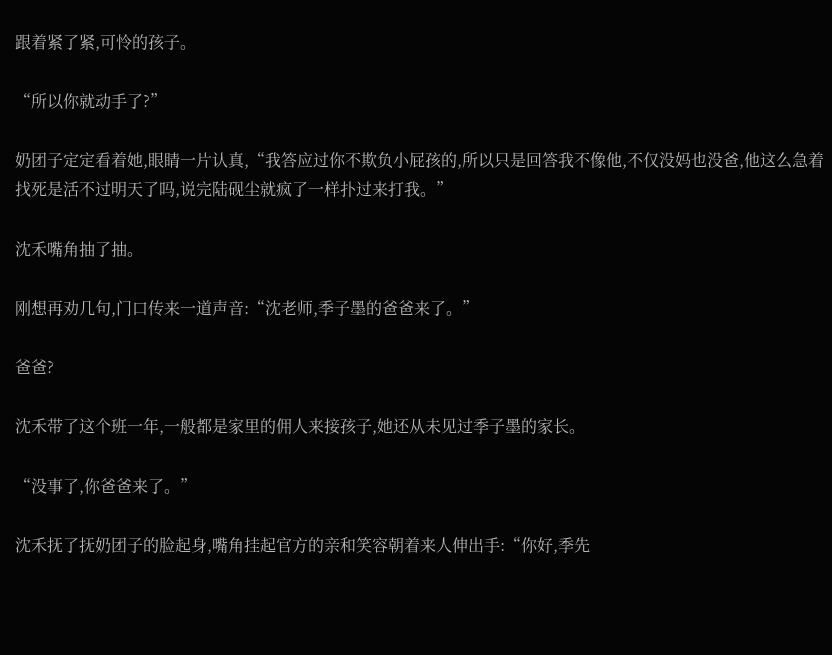跟着紧了紧,可怜的孩子。

“所以你就动手了?”

奶团子定定看着她,眼睛一片认真,“我答应过你不欺负小屁孩的,所以只是回答我不像他,不仅没妈也没爸,他这么急着找死是活不过明天了吗,说完陆砚尘就疯了一样扑过来打我。”

沈禾嘴角抽了抽。

刚想再劝几句,门口传来一道声音:“沈老师,季子墨的爸爸来了。”

爸爸?

沈禾带了这个班一年,一般都是家里的佣人来接孩子,她还从未见过季子墨的家长。

“没事了,你爸爸来了。”

沈禾抚了抚奶团子的脸起身,嘴角挂起官方的亲和笑容朝着来人伸出手:“你好,季先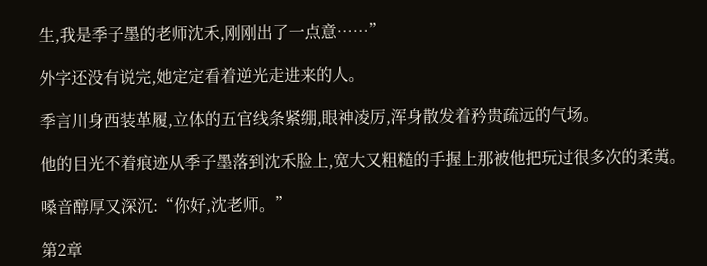生,我是季子墨的老师沈禾,刚刚出了一点意……”

外字还没有说完,她定定看着逆光走进来的人。

季言川身西装革履,立体的五官线条紧绷,眼神凌厉,浑身散发着矜贵疏远的气场。

他的目光不着痕迹从季子墨落到沈禾脸上,宽大又粗糙的手握上那被他把玩过很多次的柔荑。

嗓音醇厚又深沉:“你好,沈老师。”

第2章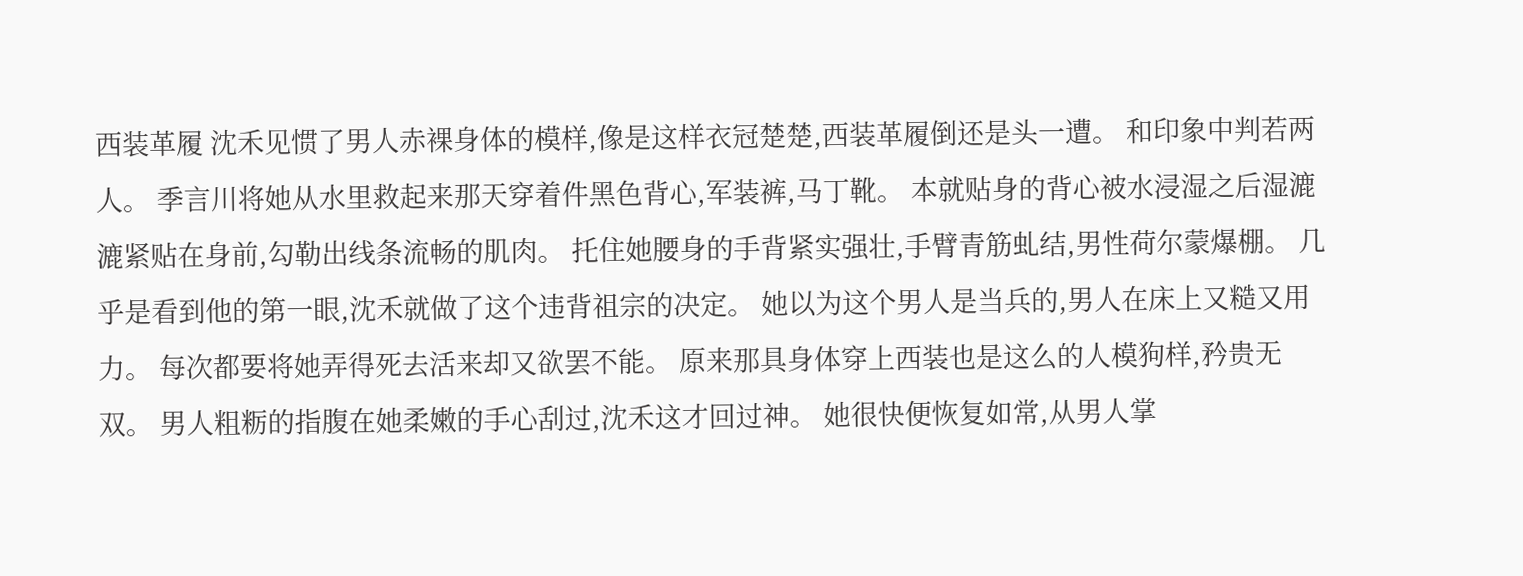西装革履 沈禾见惯了男人赤裸身体的模样,像是这样衣冠楚楚,西装革履倒还是头一遭。 和印象中判若两人。 季言川将她从水里救起来那天穿着件黑色背心,军装裤,马丁靴。 本就贴身的背心被水浸湿之后湿漉漉紧贴在身前,勾勒出线条流畅的肌肉。 托住她腰身的手背紧实强壮,手臂青筋虬结,男性荷尔蒙爆棚。 几乎是看到他的第一眼,沈禾就做了这个违背祖宗的决定。 她以为这个男人是当兵的,男人在床上又糙又用力。 每次都要将她弄得死去活来却又欲罢不能。 原来那具身体穿上西装也是这么的人模狗样,矜贵无双。 男人粗粝的指腹在她柔嫩的手心刮过,沈禾这才回过神。 她很快便恢复如常,从男人掌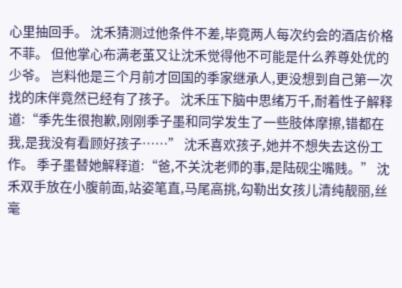心里抽回手。 沈禾猜测过他条件不差,毕竟两人每次约会的酒店价格不菲。 但他掌心布满老茧又让沈禾觉得他不可能是什么养尊处优的少爷。 岂料他是三个月前才回国的季家继承人,更没想到自己第一次找的床伴竟然已经有了孩子。 沈禾压下脑中思绪万千,耐着性子解释道:“季先生很抱歉,刚刚季子墨和同学发生了一些肢体摩擦,错都在我,是我没有看顾好孩子……” 沈禾喜欢孩子,她并不想失去这份工作。 季子墨替她解释道:“爸,不关沈老师的事,是陆砚尘嘴贱。” 沈禾双手放在小腹前面,站姿笔直,马尾高挑,勾勒出女孩儿清纯靓丽,丝毫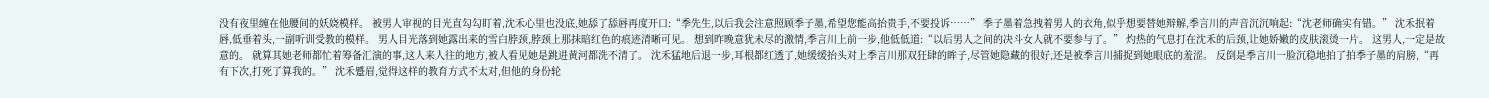没有夜里缠在他腰间的妖娆模样。 被男人审视的目光直勾勾盯着,沈禾心里也没底,她舔了舔唇再度开口:“季先生,以后我会注意照顾季子墨,希望您能高抬贵手,不要投诉……” 季子墨着急拽着男人的衣角,似乎想要替她辩解,季言川的声音沉沉响起:“沈老师确实有错。” 沈禾抿着唇,低垂着头,一副听训受教的模样。 男人目光落到她露出来的雪白脖颈,脖颈上那抹暗红色的痕迹清晰可见。 想到昨晚意犹未尽的激情,季言川上前一步,他低低道:“以后男人之间的决斗女人就不要参与了。” 灼热的气息打在沈禾的后颈,让她娇嫩的皮肤滚烫一片。 这男人,一定是故意的。 就算其她老师都忙着筹备汇演的事,这人来人往的地方,被人看见她是跳进黄河都洗不清了。 沈禾猛地后退一步,耳根都红透了,她缓缓抬头对上季言川那双狂肆的眸子,尽管她隐藏的很好,还是被季言川捕捉到她眼底的羞涩。 反倒是季言川一脸沉稳地拍了拍季子墨的肩膀,“再有下次,打死了算我的。” 沈禾蹙眉,觉得这样的教育方式不太对,但他的身份轮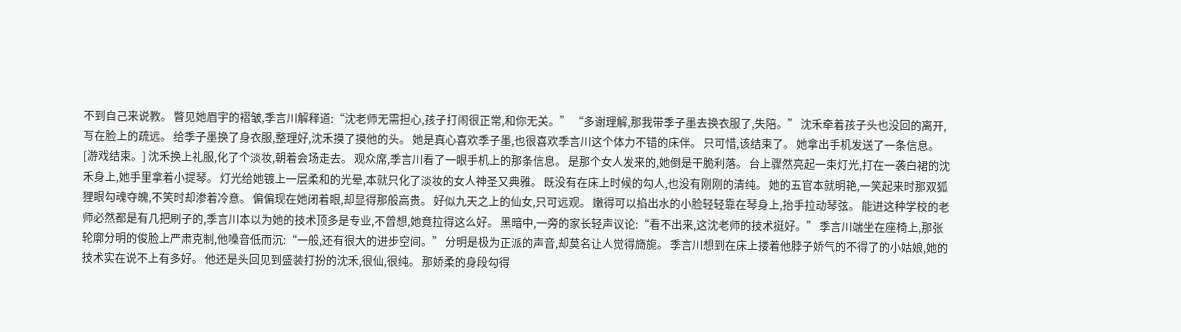不到自己来说教。 瞥见她眉宇的褶皱,季言川解释道:“沈老师无需担心,孩子打闹很正常,和你无关。” “多谢理解,那我带季子墨去换衣服了,失陪。” 沈禾牵着孩子头也没回的离开,写在脸上的疏远。 给季子墨换了身衣服,整理好,沈禾摸了摸他的头。 她是真心喜欢季子墨,也很喜欢季言川这个体力不错的床伴。 只可惜,该结束了。 她拿出手机发送了一条信息。 [游戏结束。] 沈禾换上礼服,化了个淡妆,朝着会场走去。 观众席,季言川看了一眼手机上的那条信息。 是那个女人发来的,她倒是干脆利落。 台上骤然亮起一束灯光,打在一袭白裙的沈禾身上,她手里拿着小提琴。 灯光给她镀上一层柔和的光晕,本就只化了淡妆的女人神圣又典雅。 既没有在床上时候的勾人,也没有刚刚的清纯。 她的五官本就明艳,一笑起来时那双狐狸眼勾魂夺魄,不笑时却渗着冷意。 偏偏现在她闭着眼,却显得那般高贵。 好似九天之上的仙女,只可远观。 嫩得可以掐出水的小脸轻轻靠在琴身上,抬手拉动琴弦。 能进这种学校的老师必然都是有几把刷子的,季言川本以为她的技术顶多是专业,不曾想,她竟拉得这么好。 黑暗中,一旁的家长轻声议论:“看不出来,这沈老师的技术挺好。” 季言川端坐在座椅上,那张轮廓分明的俊脸上严肃克制,他嗓音低而沉:“一般,还有很大的进步空间。” 分明是极为正派的声音,却莫名让人觉得旖旎。 季言川想到在床上搂着他脖子娇气的不得了的小姑娘,她的技术实在说不上有多好。 他还是头回见到盛装打扮的沈禾,很仙,很纯。 那娇柔的身段勾得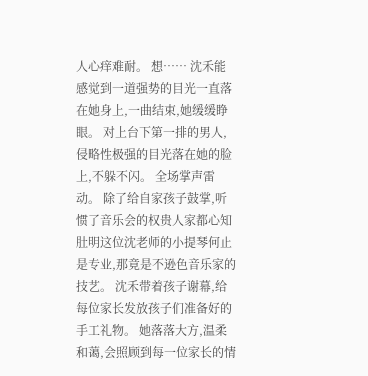人心痒难耐。 想…… 沈禾能感觉到一道强势的目光一直落在她身上,一曲结束,她缓缓睁眼。 对上台下第一排的男人,侵略性极强的目光落在她的脸上,不躲不闪。 全场掌声雷动。 除了给自家孩子鼓掌,听惯了音乐会的权贵人家都心知肚明这位沈老师的小提琴何止是专业,那竟是不逊色音乐家的技艺。 沈禾带着孩子谢幕,给每位家长发放孩子们准备好的手工礼物。 她落落大方,温柔和蔼,会照顾到每一位家长的情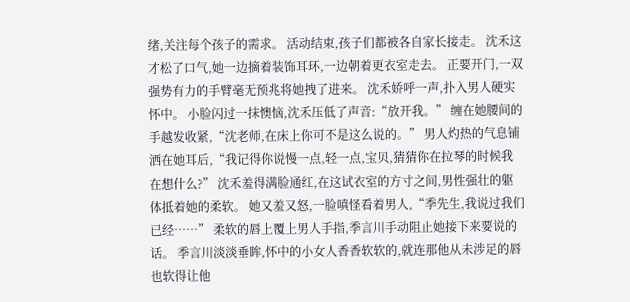绪,关注每个孩子的需求。 活动结束,孩子们都被各自家长接走。 沈禾这才松了口气,她一边摘着装饰耳环,一边朝着更衣室走去。 正要开门,一双强势有力的手臂毫无预兆将她拽了进来。 沈禾娇呼一声,扑入男人硬实怀中。 小脸闪过一抹懊恼,沈禾压低了声音:“放开我。” 缠在她腰间的手越发收紧,“沈老师,在床上你可不是这么说的。” 男人灼热的气息铺洒在她耳后,“我记得你说慢一点,轻一点,宝贝,猜猜你在拉琴的时候我在想什么?” 沈禾羞得满脸通红,在这试衣室的方寸之间,男性强壮的躯体抵着她的柔软。 她又羞又怒,一脸嗔怪看着男人,“季先生,我说过我们已经……” 柔软的唇上覆上男人手指,季言川手动阻止她接下来要说的话。 季言川淡淡垂眸,怀中的小女人香香软软的,就连那他从未涉足的唇也软得让他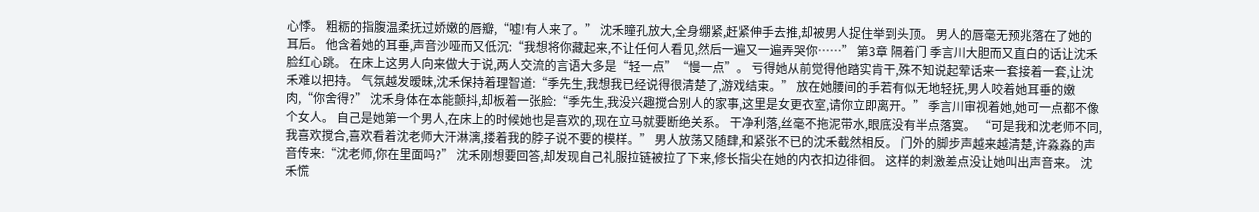心悸。 粗粝的指腹温柔抚过娇嫩的唇瓣,“嘘!有人来了。” 沈禾瞳孔放大,全身绷紧,赶紧伸手去推,却被男人捉住举到头顶。 男人的唇毫无预兆落在了她的耳后。 他含着她的耳垂,声音沙哑而又低沉:“我想将你藏起来,不让任何人看见,然后一遍又一遍弄哭你……” 第3章 隔着门 季言川大胆而又直白的话让沈禾脸红心跳。 在床上这男人向来做大于说,两人交流的言语大多是“轻一点”“慢一点”。 亏得她从前觉得他踏实肯干,殊不知说起荤话来一套接着一套,让沈禾难以把持。 气氛越发暧昧,沈禾保持着理智道:“季先生,我想我已经说得很清楚了,游戏结束。” 放在她腰间的手若有似无地轻抚,男人咬着她耳垂的嫩肉,“你舍得?” 沈禾身体在本能颤抖,却板着一张脸:“季先生,我没兴趣搅合别人的家事,这里是女更衣室,请你立即离开。” 季言川审视着她,她可一点都不像个女人。 自己是她第一个男人,在床上的时候她也是喜欢的,现在立马就要断绝关系。 干净利落,丝毫不拖泥带水,眼底没有半点落寞。 “可是我和沈老师不同,我喜欢搅合,喜欢看着沈老师大汗淋漓,搂着我的脖子说不要的模样。” 男人放荡又随肆,和紧张不已的沈禾截然相反。 门外的脚步声越来越清楚,许淼淼的声音传来:“沈老师,你在里面吗?” 沈禾刚想要回答,却发现自己礼服拉链被拉了下来,修长指尖在她的内衣扣边徘徊。 这样的刺激差点没让她叫出声音来。 沈禾慌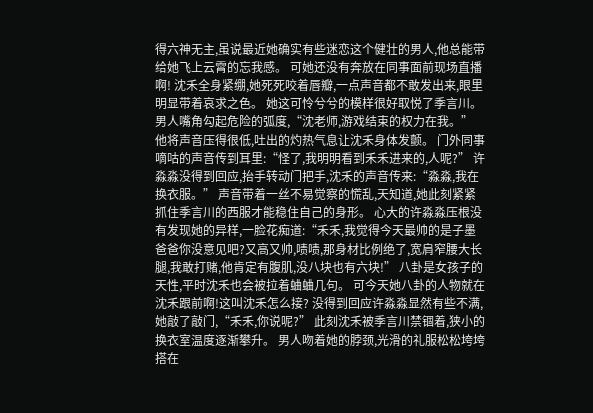得六神无主,虽说最近她确实有些迷恋这个健壮的男人,他总能带给她飞上云霄的忘我感。 可她还没有奔放在同事面前现场直播啊! 沈禾全身紧绷,她死死咬着唇瓣,一点声音都不敢发出来,眼里明显带着哀求之色。 她这可怜兮兮的模样很好取悦了季言川。 男人嘴角勾起危险的弧度,“沈老师,游戏结束的权力在我。” 他将声音压得很低,吐出的灼热气息让沈禾身体发颤。 门外同事嘀咕的声音传到耳里:“怪了,我明明看到禾禾进来的,人呢?” 许淼淼没得到回应,抬手转动门把手,沈禾的声音传来:“淼淼,我在换衣服。” 声音带着一丝不易觉察的慌乱,天知道,她此刻紧紧抓住季言川的西服才能稳住自己的身形。 心大的许淼淼压根没有发现她的异样,一脸花痴道:“禾禾,我觉得今天最帅的是子墨爸爸你没意见吧?又高又帅,啧啧,那身材比例绝了,宽肩窄腰大长腿,我敢打赌,他肯定有腹肌,没八块也有六块!” 八卦是女孩子的天性,平时沈禾也会被拉着蛐蛐几句。 可今天她八卦的人物就在沈禾跟前啊!这叫沈禾怎么接? 没得到回应许淼淼显然有些不满,她敲了敲门,“禾禾,你说呢?” 此刻沈禾被季言川禁锢着,狭小的换衣室温度逐渐攀升。 男人吻着她的脖颈,光滑的礼服松松垮垮搭在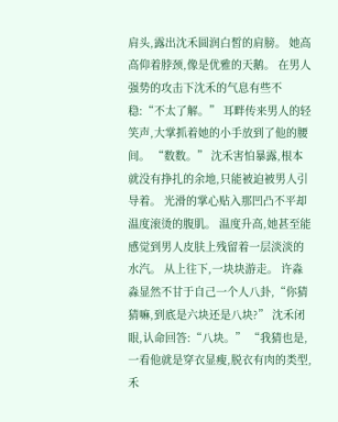肩头,露出沈禾圆润白皙的肩膀。 她高高仰着脖颈,像是优雅的天鹅。 在男人强势的攻击下沈禾的气息有些不稳:“不太了解。” 耳畔传来男人的轻笑声,大掌抓着她的小手放到了他的腰间。 “数数。” 沈禾害怕暴露,根本就没有挣扎的余地,只能被迫被男人引导着。 光滑的掌心贴入那凹凸不平却温度滚烫的腹肌。 温度升高,她甚至能感觉到男人皮肤上残留着一层淡淡的水汽。 从上往下,一块块游走。 许淼淼显然不甘于自己一个人八卦,“你猜猜嘛,到底是六块还是八块?” 沈禾闭眼,认命回答:“八块。” “我猜也是,一看他就是穿衣显瘦,脱衣有肉的类型,禾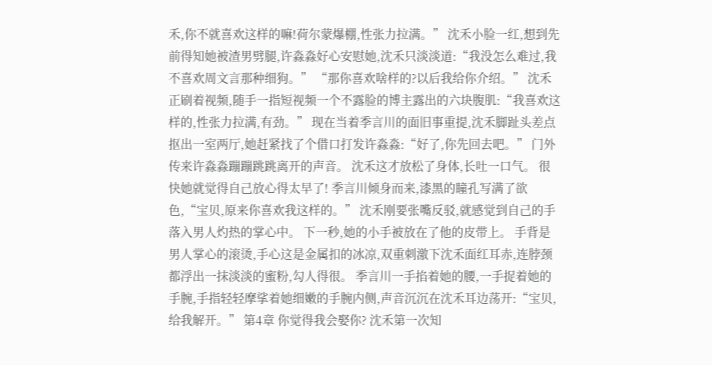禾,你不就喜欢这样的嘛!荷尔蒙爆棚,性张力拉满。” 沈禾小脸一红,想到先前得知她被渣男劈腿,许淼淼好心安慰她,沈禾只淡淡道:“我没怎么难过,我不喜欢周文言那种细狗。” “那你喜欢啥样的?以后我给你介绍。” 沈禾正刷着视频,随手一指短视频一个不露脸的博主露出的六块腹肌:“我喜欢这样的,性张力拉满,有劲。” 现在当着季言川的面旧事重提,沈禾脚趾头差点抠出一室两厅,她赶紧找了个借口打发许淼淼:“好了,你先回去吧。” 门外传来许淼淼蹦蹦跳跳离开的声音。 沈禾这才放松了身体,长吐一口气。 很快她就觉得自己放心得太早了! 季言川倾身而来,漆黑的瞳孔写满了欲色,“宝贝,原来你喜欢我这样的。” 沈禾刚要张嘴反驳,就感觉到自己的手落入男人灼热的掌心中。 下一秒,她的小手被放在了他的皮带上。 手背是男人掌心的滚烫,手心这是金属扣的冰凉,双重刺激下沈禾面红耳赤,连脖颈都浮出一抹淡淡的蜜粉,勾人得很。 季言川一手掐着她的腰,一手捉着她的手腕,手指轻轻摩挲着她细嫩的手腕内侧,声音沉沉在沈禾耳边荡开:“宝贝,给我解开。” 第4章 你觉得我会娶你? 沈禾第一次知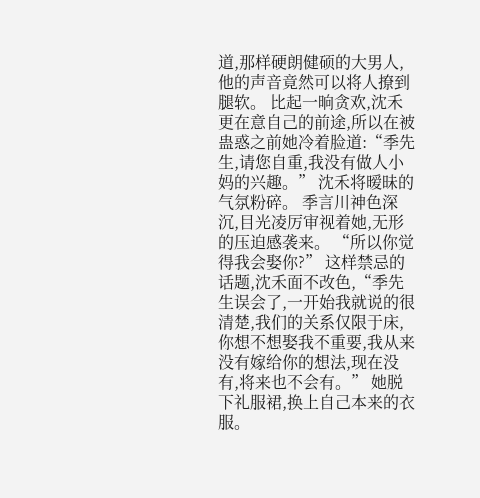道,那样硬朗健硕的大男人,他的声音竟然可以将人撩到腿软。 比起一晌贪欢,沈禾更在意自己的前途,所以在被蛊惑之前她冷着脸道:“季先生,请您自重,我没有做人小妈的兴趣。” 沈禾将暧昧的气氛粉碎。 季言川神色深沉,目光凌厉审视着她,无形的压迫感袭来。 “所以你觉得我会娶你?” 这样禁忌的话题,沈禾面不改色,“季先生误会了,一开始我就说的很清楚,我们的关系仅限于床,你想不想娶我不重要,我从来没有嫁给你的想法,现在没有,将来也不会有。” 她脱下礼服裙,换上自己本来的衣服。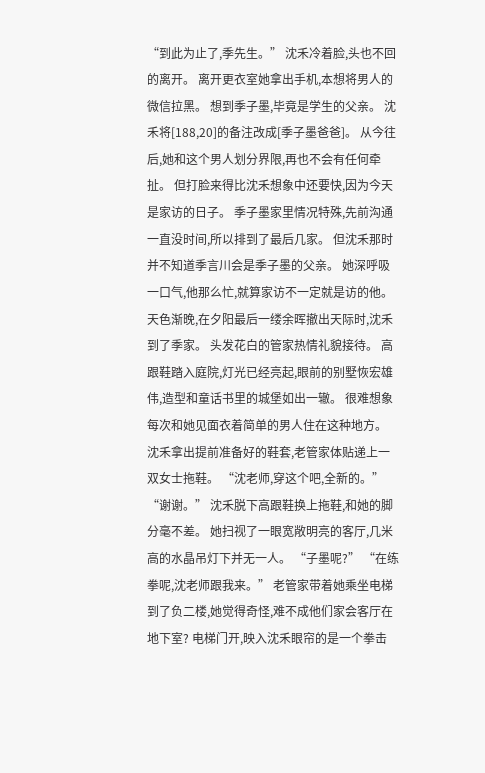“到此为止了,季先生。” 沈禾冷着脸,头也不回的离开。 离开更衣室她拿出手机,本想将男人的微信拉黑。 想到季子墨,毕竟是学生的父亲。 沈禾将[188,20]的备注改成[季子墨爸爸]。 从今往后,她和这个男人划分界限,再也不会有任何牵扯。 但打脸来得比沈禾想象中还要快,因为今天是家访的日子。 季子墨家里情况特殊,先前沟通一直没时间,所以排到了最后几家。 但沈禾那时并不知道季言川会是季子墨的父亲。 她深呼吸一口气,他那么忙,就算家访不一定就是访的他。 天色渐晚,在夕阳最后一缕余晖撤出天际时,沈禾到了季家。 头发花白的管家热情礼貌接待。 高跟鞋踏入庭院,灯光已经亮起,眼前的别墅恢宏雄伟,造型和童话书里的城堡如出一辙。 很难想象每次和她见面衣着简单的男人住在这种地方。 沈禾拿出提前准备好的鞋套,老管家体贴递上一双女士拖鞋。 “沈老师,穿这个吧,全新的。” “谢谢。” 沈禾脱下高跟鞋换上拖鞋,和她的脚分毫不差。 她扫视了一眼宽敞明亮的客厅,几米高的水晶吊灯下并无一人。 “子墨呢?” “在练拳呢,沈老师跟我来。” 老管家带着她乘坐电梯到了负二楼,她觉得奇怪,难不成他们家会客厅在地下室? 电梯门开,映入沈禾眼帘的是一个拳击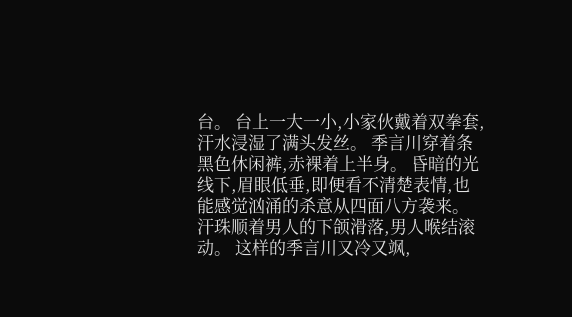台。 台上一大一小,小家伙戴着双拳套,汗水浸湿了满头发丝。 季言川穿着条黑色休闲裤,赤裸着上半身。 昏暗的光线下,眉眼低垂,即便看不清楚表情,也能感觉汹涌的杀意从四面八方袭来。 汗珠顺着男人的下颌滑落,男人喉结滚动。 这样的季言川又冷又飒,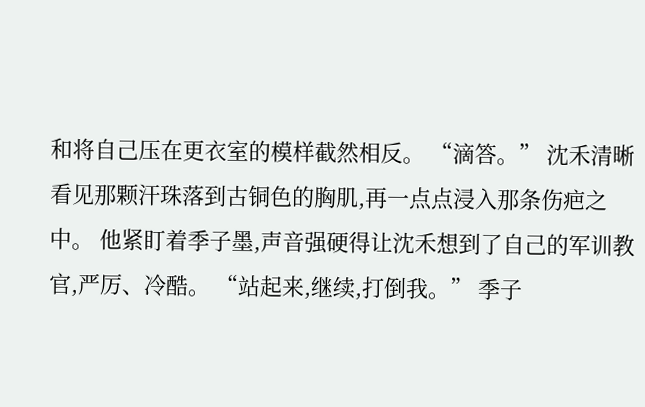和将自己压在更衣室的模样截然相反。 “滴答。” 沈禾清晰看见那颗汗珠落到古铜色的胸肌,再一点点浸入那条伤疤之中。 他紧盯着季子墨,声音强硬得让沈禾想到了自己的军训教官,严厉、冷酷。 “站起来,继续,打倒我。” 季子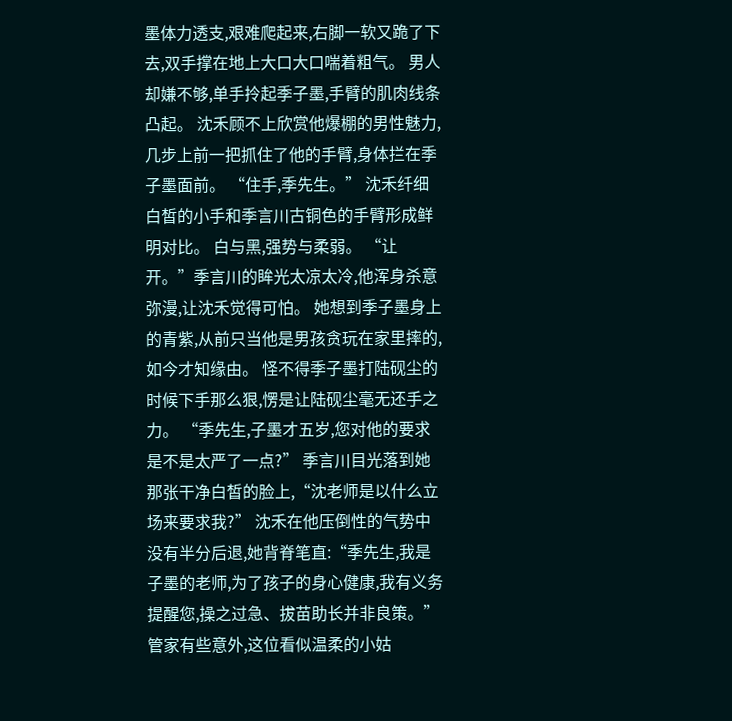墨体力透支,艰难爬起来,右脚一软又跪了下去,双手撑在地上大口大口喘着粗气。 男人却嫌不够,单手拎起季子墨,手臂的肌肉线条凸起。 沈禾顾不上欣赏他爆棚的男性魅力,几步上前一把抓住了他的手臂,身体拦在季子墨面前。 “住手,季先生。” 沈禾纤细白皙的小手和季言川古铜色的手臂形成鲜明对比。 白与黑,强势与柔弱。 “让开。”季言川的眸光太凉太冷,他浑身杀意弥漫,让沈禾觉得可怕。 她想到季子墨身上的青紫,从前只当他是男孩贪玩在家里摔的,如今才知缘由。 怪不得季子墨打陆砚尘的时候下手那么狠,愣是让陆砚尘毫无还手之力。 “季先生,子墨才五岁,您对他的要求是不是太严了一点?” 季言川目光落到她那张干净白皙的脸上,“沈老师是以什么立场来要求我?” 沈禾在他压倒性的气势中没有半分后退,她背脊笔直:“季先生,我是子墨的老师,为了孩子的身心健康,我有义务提醒您,操之过急、拔苗助长并非良策。” 管家有些意外,这位看似温柔的小姑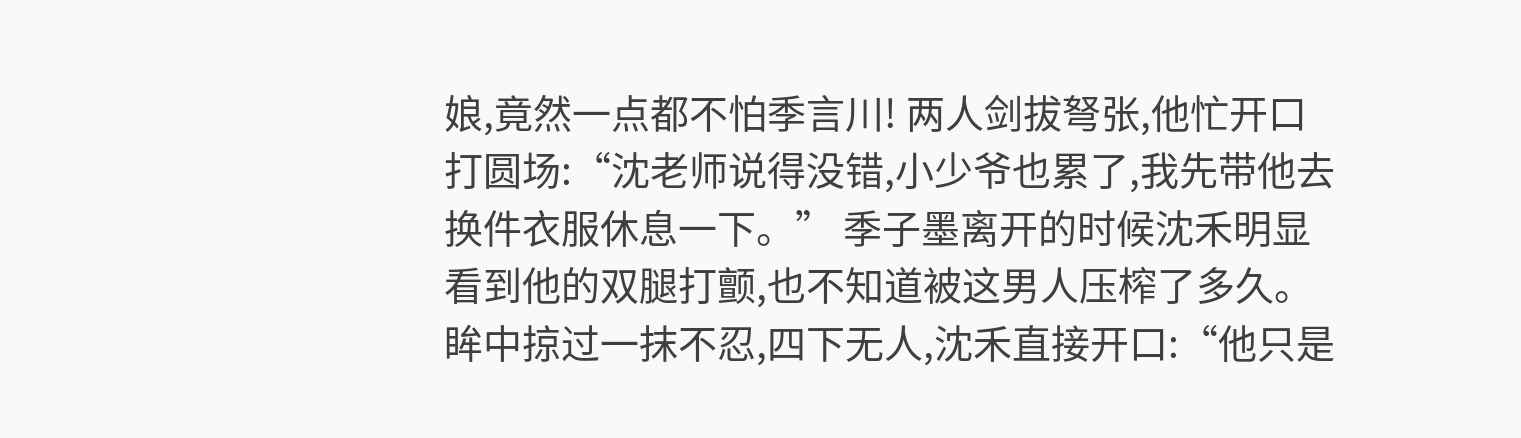娘,竟然一点都不怕季言川! 两人剑拔弩张,他忙开口打圆场:“沈老师说得没错,小少爷也累了,我先带他去换件衣服休息一下。” 季子墨离开的时候沈禾明显看到他的双腿打颤,也不知道被这男人压榨了多久。 眸中掠过一抹不忍,四下无人,沈禾直接开口:“他只是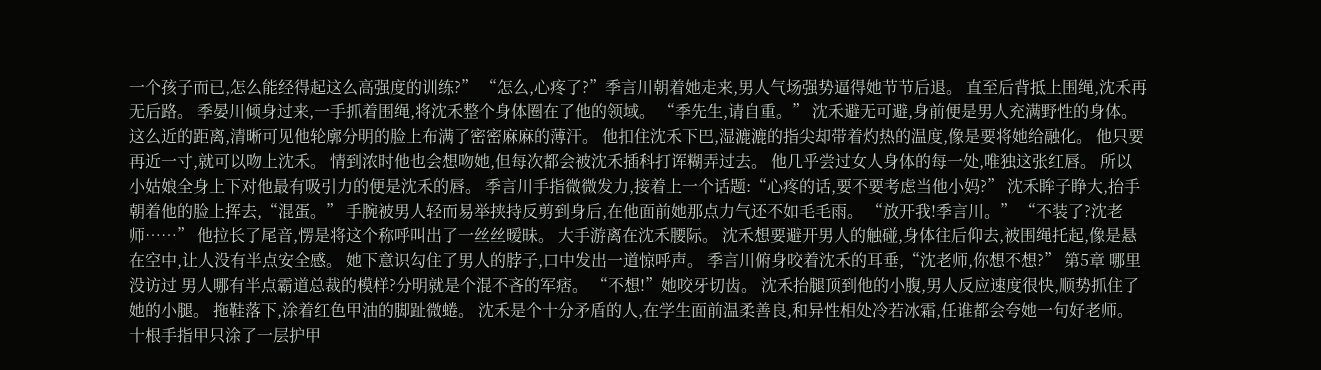一个孩子而已,怎么能经得起这么高强度的训练?” “怎么,心疼了?”季言川朝着她走来,男人气场强势逼得她节节后退。 直至后背抵上围绳,沈禾再无后路。 季晏川倾身过来,一手抓着围绳,将沈禾整个身体圈在了他的领域。 “季先生,请自重。” 沈禾避无可避,身前便是男人充满野性的身体。 这么近的距离,清晰可见他轮廓分明的脸上布满了密密麻麻的薄汗。 他扣住沈禾下巴,湿漉漉的指尖却带着灼热的温度,像是要将她给融化。 他只要再近一寸,就可以吻上沈禾。 情到浓时他也会想吻她,但每次都会被沈禾插科打诨糊弄过去。 他几乎尝过女人身体的每一处,唯独这张红唇。 所以小姑娘全身上下对他最有吸引力的便是沈禾的唇。 季言川手指微微发力,接着上一个话题:“心疼的话,要不要考虑当他小妈?” 沈禾眸子睁大,抬手朝着他的脸上挥去,“混蛋。” 手腕被男人轻而易举挟持反剪到身后,在他面前她那点力气还不如毛毛雨。 “放开我!季言川。” “不装了?沈老师……” 他拉长了尾音,愣是将这个称呼叫出了一丝丝暧昧。 大手游离在沈禾腰际。 沈禾想要避开男人的触碰,身体往后仰去,被围绳托起,像是悬在空中,让人没有半点安全感。 她下意识勾住了男人的脖子,口中发出一道惊呼声。 季言川俯身咬着沈禾的耳垂,“沈老师,你想不想?” 第5章 哪里没访过 男人哪有半点霸道总裁的模样?分明就是个混不吝的军痞。 “不想!”她咬牙切齿。 沈禾抬腿顶到他的小腹,男人反应速度很快,顺势抓住了她的小腿。 拖鞋落下,涂着红色甲油的脚趾微蜷。 沈禾是个十分矛盾的人,在学生面前温柔善良,和异性相处冷若冰霜,任谁都会夸她一句好老师。 十根手指甲只涂了一层护甲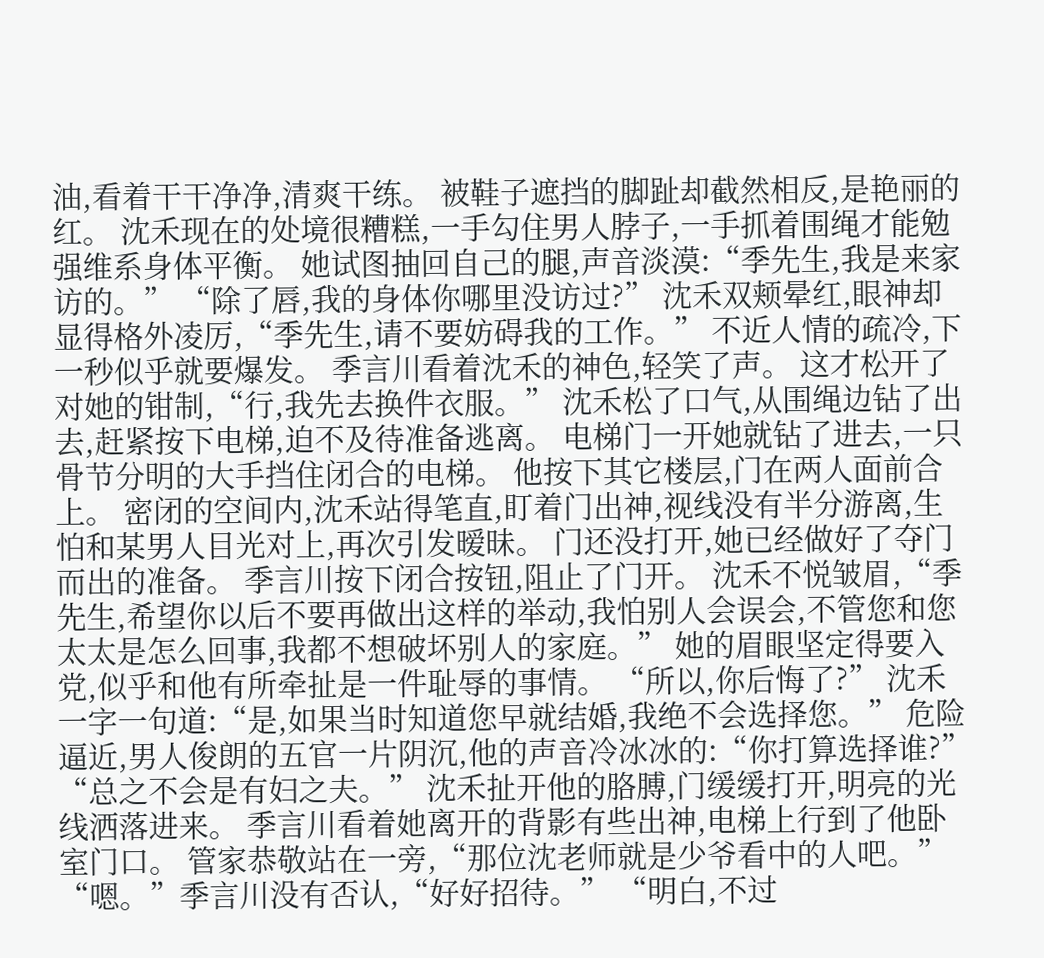油,看着干干净净,清爽干练。 被鞋子遮挡的脚趾却截然相反,是艳丽的红。 沈禾现在的处境很糟糕,一手勾住男人脖子,一手抓着围绳才能勉强维系身体平衡。 她试图抽回自己的腿,声音淡漠:“季先生,我是来家访的。” “除了唇,我的身体你哪里没访过?” 沈禾双颊晕红,眼神却显得格外凌厉,“季先生,请不要妨碍我的工作。” 不近人情的疏冷,下一秒似乎就要爆发。 季言川看着沈禾的神色,轻笑了声。 这才松开了对她的钳制,“行,我先去换件衣服。” 沈禾松了口气,从围绳边钻了出去,赶紧按下电梯,迫不及待准备逃离。 电梯门一开她就钻了进去,一只骨节分明的大手挡住闭合的电梯。 他按下其它楼层,门在两人面前合上。 密闭的空间内,沈禾站得笔直,盯着门出神,视线没有半分游离,生怕和某男人目光对上,再次引发暧昧。 门还没打开,她已经做好了夺门而出的准备。 季言川按下闭合按钮,阻止了门开。 沈禾不悦皱眉,“季先生,希望你以后不要再做出这样的举动,我怕别人会误会,不管您和您太太是怎么回事,我都不想破坏别人的家庭。” 她的眉眼坚定得要入党,似乎和他有所牵扯是一件耻辱的事情。 “所以,你后悔了?” 沈禾一字一句道:“是,如果当时知道您早就结婚,我绝不会选择您。” 危险逼近,男人俊朗的五官一片阴沉,他的声音冷冰冰的:“你打算选择谁?” “总之不会是有妇之夫。” 沈禾扯开他的胳膊,门缓缓打开,明亮的光线洒落进来。 季言川看着她离开的背影有些出神,电梯上行到了他卧室门口。 管家恭敬站在一旁,“那位沈老师就是少爷看中的人吧。” “嗯。”季言川没有否认,“好好招待。” “明白,不过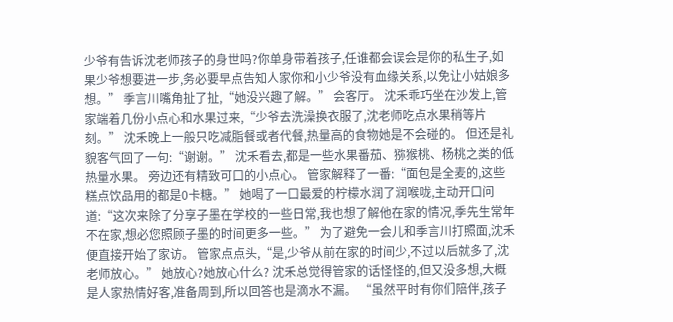少爷有告诉沈老师孩子的身世吗?你单身带着孩子,任谁都会误会是你的私生子,如果少爷想要进一步,务必要早点告知人家你和小少爷没有血缘关系,以免让小姑娘多想。” 季言川嘴角扯了扯,“她没兴趣了解。” 会客厅。 沈禾乖巧坐在沙发上,管家端着几份小点心和水果过来,“少爷去洗澡换衣服了,沈老师吃点水果稍等片刻。” 沈禾晚上一般只吃减脂餐或者代餐,热量高的食物她是不会碰的。 但还是礼貌客气回了一句:“谢谢。” 沈禾看去,都是一些水果番茄、猕猴桃、杨桃之类的低热量水果。 旁边还有精致可口的小点心。 管家解释了一番:“面包是全麦的,这些糕点饮品用的都是0卡糖。” 她喝了一口最爱的柠檬水润了润喉咙,主动开口问道:“这次来除了分享子墨在学校的一些日常,我也想了解他在家的情况,季先生常年不在家,想必您照顾子墨的时间更多一些。” 为了避免一会儿和季言川打照面,沈禾便直接开始了家访。 管家点点头,“是,少爷从前在家的时间少,不过以后就多了,沈老师放心。” 她放心?她放心什么? 沈禾总觉得管家的话怪怪的,但又没多想,大概是人家热情好客,准备周到,所以回答也是滴水不漏。 “虽然平时有你们陪伴,孩子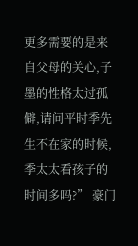更多需要的是来自父母的关心,子墨的性格太过孤僻,请问平时季先生不在家的时候,季太太看孩子的时间多吗?” 豪门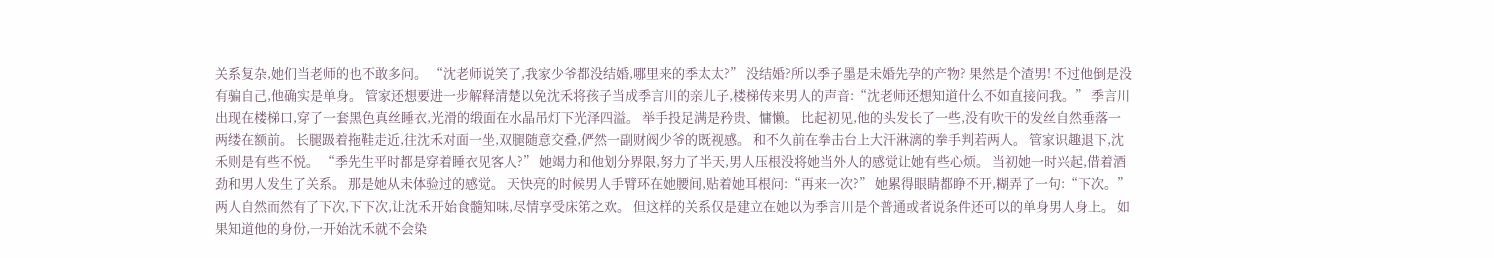关系复杂,她们当老师的也不敢多问。 “沈老师说笑了,我家少爷都没结婚,哪里来的季太太?” 没结婚?所以季子墨是未婚先孕的产物? 果然是个渣男! 不过他倒是没有骗自己,他确实是单身。 管家还想要进一步解释清楚以免沈禾将孩子当成季言川的亲儿子,楼梯传来男人的声音:“沈老师还想知道什么不如直接问我。” 季言川出现在楼梯口,穿了一套黑色真丝睡衣,光滑的缎面在水晶吊灯下光泽四溢。 举手投足满是矜贵、慵懒。 比起初见,他的头发长了一些,没有吹干的发丝自然垂落一两缕在额前。 长腿趿着拖鞋走近,往沈禾对面一坐,双腿随意交叠,俨然一副财阀少爷的既视感。 和不久前在拳击台上大汗淋漓的拳手判若两人。 管家识趣退下,沈禾则是有些不悦。 “季先生平时都是穿着睡衣见客人?” 她竭力和他划分界限,努力了半天,男人压根没将她当外人的感觉让她有些心烦。 当初她一时兴起,借着酒劲和男人发生了关系。 那是她从未体验过的感觉。 天快亮的时候男人手臂环在她腰间,贴着她耳根问:“再来一次?” 她累得眼睛都睁不开,糊弄了一句:“下次。” 两人自然而然有了下次,下下次,让沈禾开始食髓知味,尽情享受床笫之欢。 但这样的关系仅是建立在她以为季言川是个普通或者说条件还可以的单身男人身上。 如果知道他的身份,一开始沈禾就不会染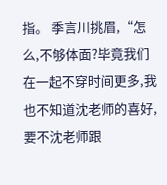指。 季言川挑眉,“怎么,不够体面?毕竟我们在一起不穿时间更多,我也不知道沈老师的喜好,要不沈老师跟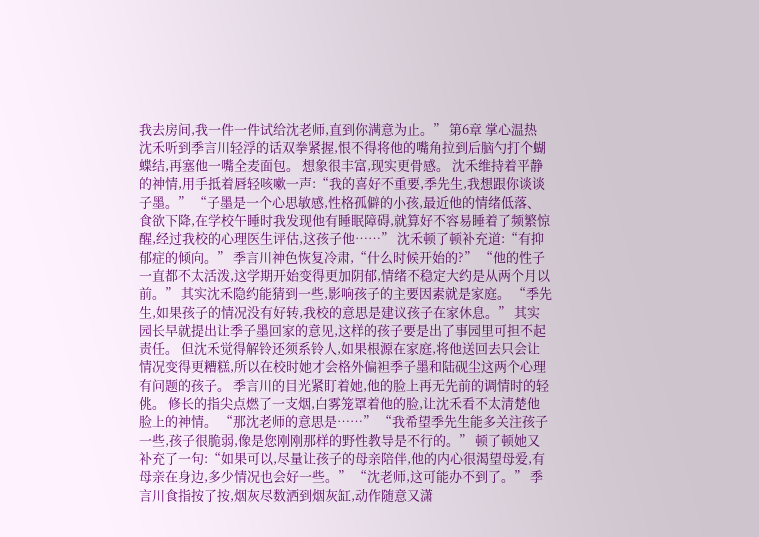我去房间,我一件一件试给沈老师,直到你满意为止。” 第6章 掌心温热 沈禾听到季言川轻浮的话双拳紧握,恨不得将他的嘴角拉到后脑勺打个蝴蝶结,再塞他一嘴全麦面包。 想象很丰富,现实更骨感。 沈禾维持着平静的神情,用手抵着唇轻咳嗽一声:“我的喜好不重要,季先生,我想跟你谈谈子墨。” “子墨是一个心思敏感,性格孤僻的小孩,最近他的情绪低落、食欲下降,在学校午睡时我发现他有睡眠障碍,就算好不容易睡着了频繁惊醒,经过我校的心理医生评估,这孩子他……” 沈禾顿了顿补充道:“有抑郁症的倾向。” 季言川神色恢复冷肃,“什么时候开始的?” “他的性子一直都不太活泼,这学期开始变得更加阴郁,情绪不稳定大约是从两个月以前。” 其实沈禾隐约能猜到一些,影响孩子的主要因素就是家庭。 “季先生,如果孩子的情况没有好转,我校的意思是建议孩子在家休息。” 其实园长早就提出让季子墨回家的意见,这样的孩子要是出了事园里可担不起责任。 但沈禾觉得解铃还须系铃人,如果根源在家庭,将他送回去只会让情况变得更糟糕,所以在校时她才会格外偏袒季子墨和陆砚尘这两个心理有问题的孩子。 季言川的目光紧盯着她,他的脸上再无先前的调情时的轻佻。 修长的指尖点燃了一支烟,白雾笼罩着他的脸,让沈禾看不太清楚他脸上的神情。 “那沈老师的意思是……” “我希望季先生能多关注孩子一些,孩子很脆弱,像是您刚刚那样的野性教导是不行的。” 顿了顿她又补充了一句:“如果可以,尽量让孩子的母亲陪伴,他的内心很渴望母爱,有母亲在身边,多少情况也会好一些。” “沈老师,这可能办不到了。” 季言川食指按了按,烟灰尽数洒到烟灰缸,动作随意又潇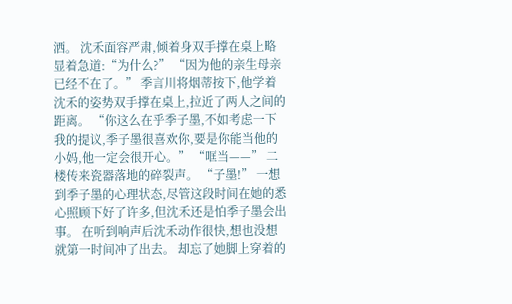洒。 沈禾面容严肃,倾着身双手撑在桌上略显着急道:“为什么?” “因为他的亲生母亲已经不在了。” 季言川将烟蒂按下,他学着沈禾的姿势双手撑在桌上,拉近了两人之间的距离。 “你这么在乎季子墨,不如考虑一下我的提议,季子墨很喜欢你,要是你能当他的小妈,他一定会很开心。” “哐当——” 二楼传来瓷器落地的碎裂声。 “子墨!” 一想到季子墨的心理状态,尽管这段时间在她的悉心照顾下好了许多,但沈禾还是怕季子墨会出事。 在听到响声后沈禾动作很快,想也没想就第一时间冲了出去。 却忘了她脚上穿着的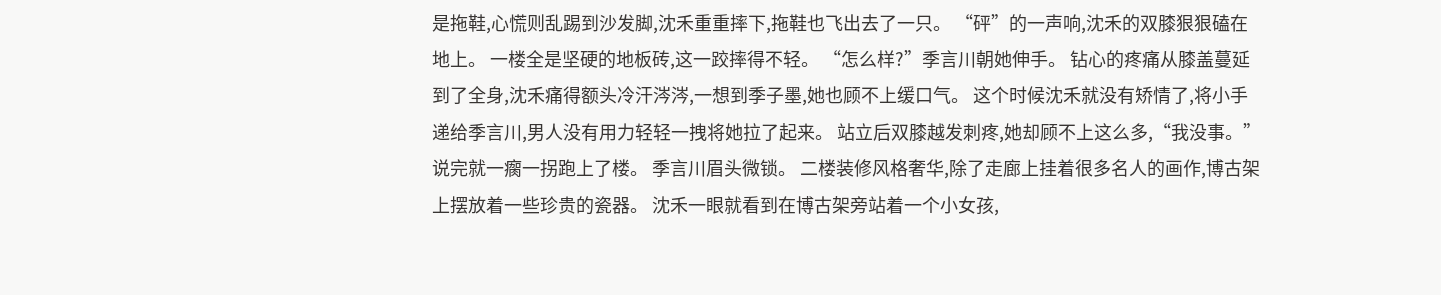是拖鞋,心慌则乱踢到沙发脚,沈禾重重摔下,拖鞋也飞出去了一只。 “砰”的一声响,沈禾的双膝狠狠磕在地上。 一楼全是坚硬的地板砖,这一跤摔得不轻。 “怎么样?”季言川朝她伸手。 钻心的疼痛从膝盖蔓延到了全身,沈禾痛得额头冷汗涔涔,一想到季子墨,她也顾不上缓口气。 这个时候沈禾就没有矫情了,将小手递给季言川,男人没有用力轻轻一拽将她拉了起来。 站立后双膝越发刺疼,她却顾不上这么多,“我没事。” 说完就一瘸一拐跑上了楼。 季言川眉头微锁。 二楼装修风格奢华,除了走廊上挂着很多名人的画作,博古架上摆放着一些珍贵的瓷器。 沈禾一眼就看到在博古架旁站着一个小女孩,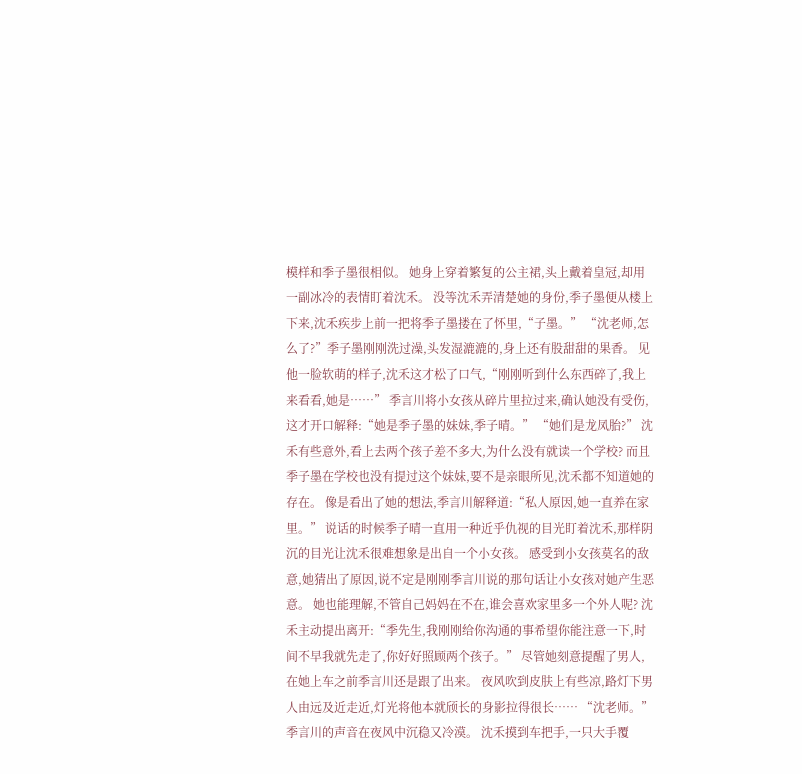模样和季子墨很相似。 她身上穿着繁复的公主裙,头上戴着皇冠,却用一副冰冷的表情盯着沈禾。 没等沈禾弄清楚她的身份,季子墨便从楼上下来,沈禾疾步上前一把将季子墨搂在了怀里,“子墨。” “沈老师,怎么了?”季子墨刚刚洗过澡,头发湿漉漉的,身上还有股甜甜的果香。 见他一脸软萌的样子,沈禾这才松了口气,“刚刚听到什么东西碎了,我上来看看,她是……” 季言川将小女孩从碎片里拉过来,确认她没有受伤,这才开口解释:“她是季子墨的妹妹,季子晴。” “她们是龙凤胎?” 沈禾有些意外,看上去两个孩子差不多大,为什么没有就读一个学校? 而且季子墨在学校也没有提过这个妹妹,要不是亲眼所见,沈禾都不知道她的存在。 像是看出了她的想法,季言川解释道:“私人原因,她一直养在家里。” 说话的时候季子晴一直用一种近乎仇视的目光盯着沈禾,那样阴沉的目光让沈禾很难想象是出自一个小女孩。 感受到小女孩莫名的敌意,她猜出了原因,说不定是刚刚季言川说的那句话让小女孩对她产生恶意。 她也能理解,不管自己妈妈在不在,谁会喜欢家里多一个外人呢? 沈禾主动提出离开:“季先生,我刚刚给你沟通的事希望你能注意一下,时间不早我就先走了,你好好照顾两个孩子。” 尽管她刻意提醒了男人,在她上车之前季言川还是跟了出来。 夜风吹到皮肤上有些凉,路灯下男人由远及近走近,灯光将他本就颀长的身影拉得很长…… “沈老师。”季言川的声音在夜风中沉稳又冷漠。 沈禾摸到车把手,一只大手覆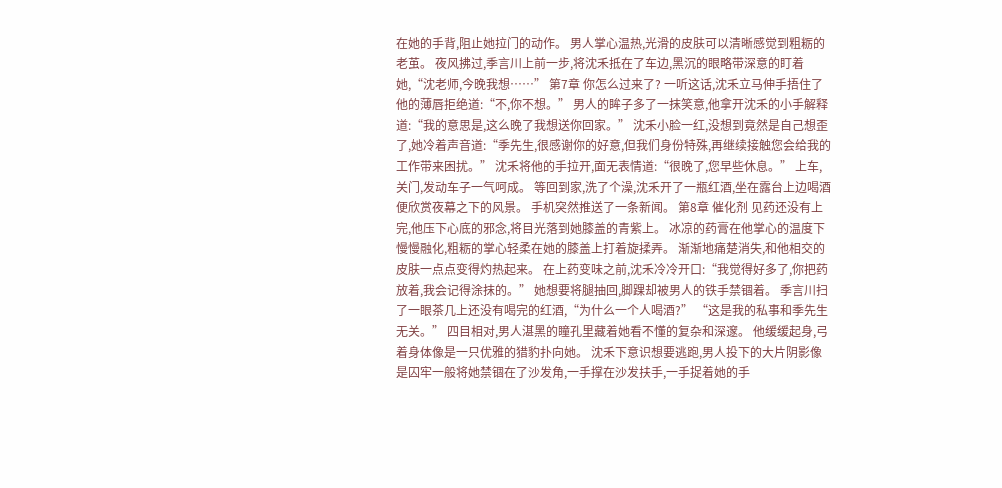在她的手背,阻止她拉门的动作。 男人掌心温热,光滑的皮肤可以清晰感觉到粗粝的老茧。 夜风拂过,季言川上前一步,将沈禾抵在了车边,黑沉的眼略带深意的盯着她,“沈老师,今晚我想……” 第7章 你怎么过来了? 一听这话,沈禾立马伸手捂住了他的薄唇拒绝道:“不,你不想。” 男人的眸子多了一抹笑意,他拿开沈禾的小手解释道:“我的意思是,这么晚了我想送你回家。” 沈禾小脸一红,没想到竟然是自己想歪了,她冷着声音道:“季先生,很感谢你的好意,但我们身份特殊,再继续接触您会给我的工作带来困扰。” 沈禾将他的手拉开,面无表情道:“很晚了,您早些休息。” 上车,关门,发动车子一气呵成。 等回到家,洗了个澡,沈禾开了一瓶红酒,坐在露台上边喝酒便欣赏夜幕之下的风景。 手机突然推送了一条新闻。 第8章 催化剂 见药还没有上完,他压下心底的邪念,将目光落到她膝盖的青紫上。 冰凉的药膏在他掌心的温度下慢慢融化,粗粝的掌心轻柔在她的膝盖上打着旋揉弄。 渐渐地痛楚消失,和他相交的皮肤一点点变得灼热起来。 在上药变味之前,沈禾冷冷开口:“我觉得好多了,你把药放着,我会记得涂抹的。” 她想要将腿抽回,脚踝却被男人的铁手禁锢着。 季言川扫了一眼茶几上还没有喝完的红酒,“为什么一个人喝酒?” “这是我的私事和季先生无关。” 四目相对,男人湛黑的瞳孔里藏着她看不懂的复杂和深邃。 他缓缓起身,弓着身体像是一只优雅的猎豹扑向她。 沈禾下意识想要逃跑,男人投下的大片阴影像是囚牢一般将她禁锢在了沙发角,一手撑在沙发扶手,一手捉着她的手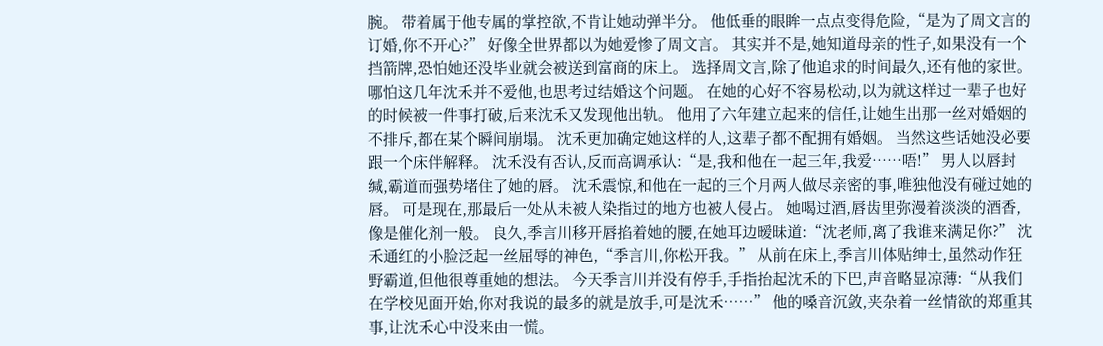腕。 带着属于他专属的掌控欲,不肯让她动弹半分。 他低垂的眼眸一点点变得危险,“是为了周文言的订婚,你不开心?” 好像全世界都以为她爱惨了周文言。 其实并不是,她知道母亲的性子,如果没有一个挡箭牌,恐怕她还没毕业就会被送到富商的床上。 选择周文言,除了他追求的时间最久,还有他的家世。 哪怕这几年沈禾并不爱他,也思考过结婚这个问题。 在她的心好不容易松动,以为就这样过一辈子也好的时候被一件事打破,后来沈禾又发现他出轨。 他用了六年建立起来的信任,让她生出那一丝对婚姻的不排斥,都在某个瞬间崩塌。 沈禾更加确定她这样的人,这辈子都不配拥有婚姻。 当然这些话她没必要跟一个床伴解释。 沈禾没有否认,反而高调承认:“是,我和他在一起三年,我爱……唔!” 男人以唇封缄,霸道而强势堵住了她的唇。 沈禾震惊,和他在一起的三个月两人做尽亲密的事,唯独他没有碰过她的唇。 可是现在,那最后一处从未被人染指过的地方也被人侵占。 她喝过酒,唇齿里弥漫着淡淡的酒香,像是催化剂一般。 良久,季言川移开唇掐着她的腰,在她耳边暧昧道:“沈老师,离了我谁来满足你?” 沈禾通红的小脸泛起一丝屈辱的神色,“季言川,你松开我。” 从前在床上,季言川体贴绅士,虽然动作狂野霸道,但他很尊重她的想法。 今天季言川并没有停手,手指抬起沈禾的下巴,声音略显凉薄:“从我们在学校见面开始,你对我说的最多的就是放手,可是沈禾……” 他的嗓音沉敛,夹杂着一丝情欲的郑重其事,让沈禾心中没来由一慌。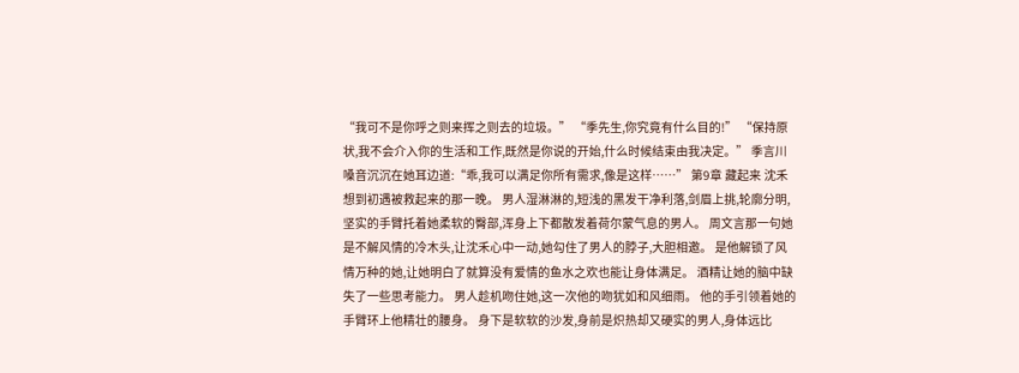“我可不是你呼之则来挥之则去的垃圾。” “季先生,你究竟有什么目的!” “保持原状,我不会介入你的生活和工作,既然是你说的开始,什么时候结束由我决定。” 季言川嗓音沉沉在她耳边道:“乖,我可以满足你所有需求,像是这样……” 第9章 藏起来 沈禾想到初遇被救起来的那一晚。 男人湿淋淋的,短浅的黑发干净利落,剑眉上挑,轮廓分明,坚实的手臂托着她柔软的臀部,浑身上下都散发着荷尔蒙气息的男人。 周文言那一句她是不解风情的冷木头,让沈禾心中一动,她勾住了男人的脖子,大胆相邀。 是他解锁了风情万种的她,让她明白了就算没有爱情的鱼水之欢也能让身体满足。 酒精让她的脑中缺失了一些思考能力。 男人趁机吻住她,这一次他的吻犹如和风细雨。 他的手引领着她的手臂环上他精壮的腰身。 身下是软软的沙发,身前是炽热却又硬实的男人,身体远比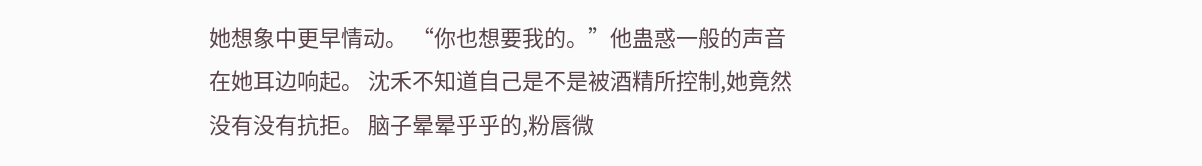她想象中更早情动。 “你也想要我的。”他蛊惑一般的声音在她耳边响起。 沈禾不知道自己是不是被酒精所控制,她竟然没有没有抗拒。 脑子晕晕乎乎的,粉唇微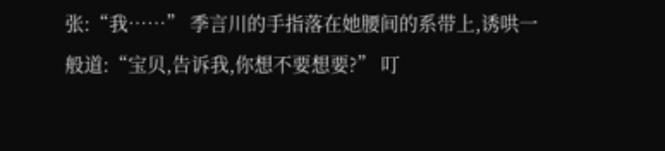张:“我……” 季言川的手指落在她腰间的系带上,诱哄一般道:“宝贝,告诉我,你想不要想要?” 叮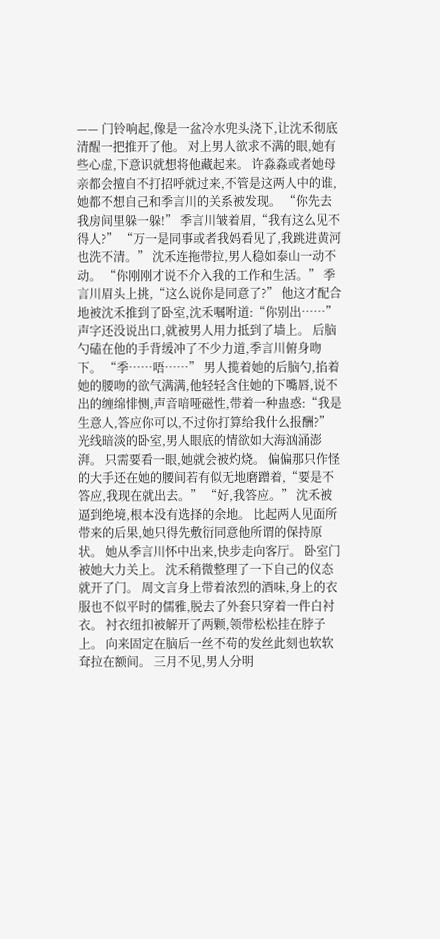—— 门铃响起,像是一盆冷水兜头浇下,让沈禾彻底清醒一把推开了他。 对上男人欲求不满的眼,她有些心虚,下意识就想将他藏起来。 许淼淼或者她母亲都会擅自不打招呼就过来,不管是这两人中的谁,她都不想自己和季言川的关系被发现。 “你先去我房间里躲一躲!” 季言川皱着眉,“我有这么见不得人?” “万一是同事或者我妈看见了,我跳进黄河也洗不清。” 沈禾连拖带拉,男人稳如泰山一动不动。 “你刚刚才说不介入我的工作和生活。” 季言川眉头上挑,“这么说你是同意了?” 他这才配合地被沈禾推到了卧室,沈禾嘱咐道:“你别出……” 声字还没说出口,就被男人用力抵到了墙上。 后脑勺磕在他的手背缓冲了不少力道,季言川俯身吻下。 “季……唔……” 男人揽着她的后脑勺,掐着她的腰吻的欲气满满,他轻轻含住她的下嘴唇,说不出的缠绵悱恻,声音喑哑磁性,带着一种蛊惑:“我是生意人,答应你可以,不过你打算给我什么报酬?” 光线暗淡的卧室,男人眼底的情欲如大海汹涌澎湃。 只需要看一眼,她就会被灼烧。 偏偏那只作怪的大手还在她的腰间若有似无地磨蹭着,“要是不答应,我现在就出去。” “好,我答应。” 沈禾被逼到绝境,根本没有选择的余地。 比起两人见面所带来的后果,她只得先敷衍同意他所谓的保持原状。 她从季言川怀中出来,快步走向客厅。 卧室门被她大力关上。 沈禾稍微整理了一下自己的仪态就开了门。 周文言身上带着浓烈的酒味,身上的衣服也不似平时的儒雅,脱去了外套只穿着一件白衬衣。 衬衣纽扣被解开了两颗,领带松松挂在脖子上。 向来固定在脑后一丝不苟的发丝此刻也软软耷拉在额间。 三月不见,男人分明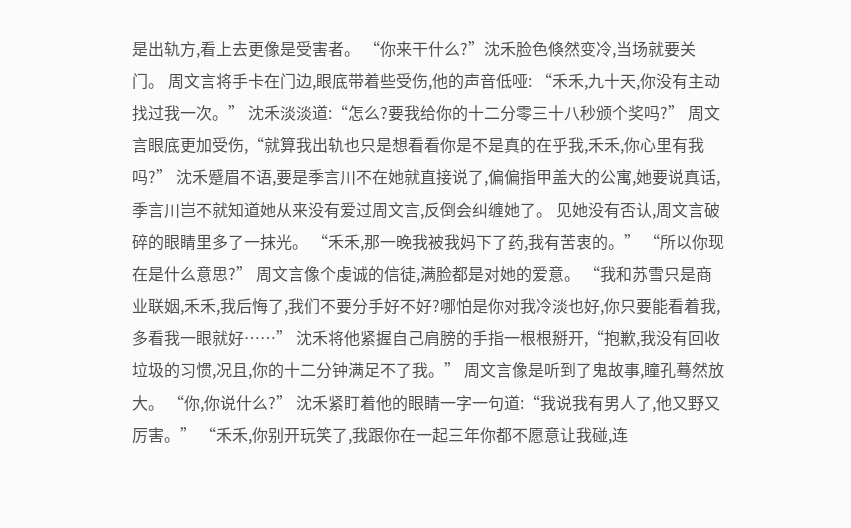是出轨方,看上去更像是受害者。 “你来干什么?”沈禾脸色倏然变冷,当场就要关门。 周文言将手卡在门边,眼底带着些受伤,他的声音低哑: “禾禾,九十天,你没有主动找过我一次。” 沈禾淡淡道:“怎么?要我给你的十二分零三十八秒颁个奖吗?” 周文言眼底更加受伤,“就算我出轨也只是想看看你是不是真的在乎我,禾禾,你心里有我吗?” 沈禾蹙眉不语,要是季言川不在她就直接说了,偏偏指甲盖大的公寓,她要说真话,季言川岂不就知道她从来没有爱过周文言,反倒会纠缠她了。 见她没有否认,周文言破碎的眼睛里多了一抹光。 “禾禾,那一晚我被我妈下了药,我有苦衷的。” “所以你现在是什么意思?” 周文言像个虔诚的信徒,满脸都是对她的爱意。 “我和苏雪只是商业联姻,禾禾,我后悔了,我们不要分手好不好?哪怕是你对我冷淡也好,你只要能看着我,多看我一眼就好……” 沈禾将他紧握自己肩膀的手指一根根掰开,“抱歉,我没有回收垃圾的习惯,况且,你的十二分钟满足不了我。” 周文言像是听到了鬼故事,瞳孔蓦然放大。 “你,你说什么?” 沈禾紧盯着他的眼睛一字一句道:“我说我有男人了,他又野又厉害。” “禾禾,你别开玩笑了,我跟你在一起三年你都不愿意让我碰,连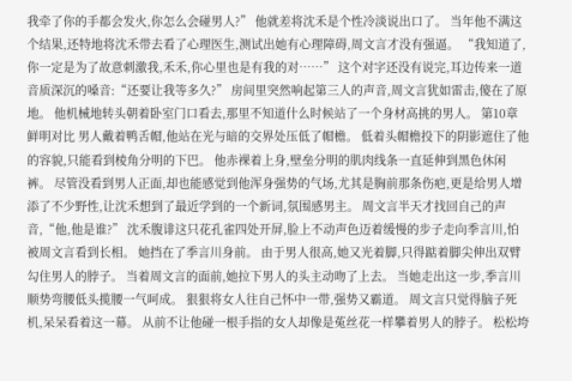我牵了你的手都会发火,你怎么会碰男人?” 他就差将沈禾是个性冷淡说出口了。 当年他不满这个结果,还特地将沈禾带去看了心理医生,测试出她有心理障碍,周文言才没有强逼。 “我知道了,你一定是为了故意刺激我,禾禾,你心里也是有我的对……” 这个对字还没有说完,耳边传来一道音质深沉的嗓音:“还要让我等多久?” 房间里突然响起第三人的声音,周文言犹如雷击,傻在了原地。 他机械地转头朝着卧室门口看去,那里不知道什么时候站了一个身材高挑的男人。 第10章 鲜明对比 男人戴着鸭舌帽,他站在光与暗的交界处压低了帽檐。 低着头帽檐投下的阴影遮住了他的容貌,只能看到棱角分明的下巴。 他赤裸着上身,壁垒分明的肌肉线条一直延伸到黑色休闲裤。 尽管没看到男人正面,却也能感觉到他浑身强势的气场,尤其是胸前那条伤疤,更是给男人增添了不少野性,让沈禾想到了最近学到的一个新词,氛围感男主。 周文言半天才找回自己的声音,“他,他是谁?” 沈禾腹诽这只花孔雀四处开屏,脸上不动声色迈着缓慢的步子走向季言川,怕被周文言看到长相。 她挡在了季言川身前。 由于男人很高,她又光着脚,只得踮着脚尖伸出双臂勾住男人的脖子。 当着周文言的面前,她拉下男人的头主动吻了上去。 当她走出这一步,季言川顺势弯腰低头揽腰一气呵成。 狠狠将女人往自己怀中一带,强势又霸道。 周文言只觉得脑子死机,呆呆看着这一幕。 从前不让他碰一根手指的女人却像是菟丝花一样攀着男人的脖子。 松松垮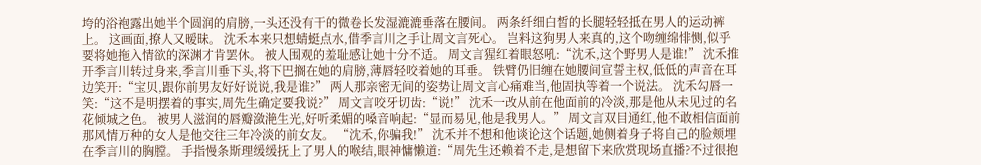垮的浴袍露出她半个圆润的肩膀,一头还没有干的微卷长发湿漉漉垂落在腰间。 两条纤细白皙的长腿轻轻抵在男人的运动裤上。 这画面,撩人又暧昧。 沈禾本来只想蜻蜓点水,借季言川之手让周文言死心。 岂料这狗男人来真的,这个吻缠绵悱恻,似乎要将她拖入情欲的深渊才肯罢休。 被人围观的羞耻感让她十分不适。 周文言猩红着眼怒吼:“沈禾,这个野男人是谁!” 沈禾推开季言川转过身来,季言川垂下头,将下巴搁在她的肩膀,薄唇轻咬着她的耳垂。 铁臂仍旧缠在她腰间宣誓主权,低低的声音在耳边笑开:“宝贝,跟你前男友好好说说,我是谁?” 两人那亲密无间的姿势让周文言心痛难当,他固执等着一个说法。 沈禾勾唇一笑:“这不是明摆着的事实,周先生确定要我说?” 周文言咬牙切齿:“说!” 沈禾一改从前在他面前的冷淡,那是他从未见过的名花倾城之色。 被男人滋润的唇瓣潋滟生光,好听柔媚的嗓音响起:“显而易见,他是我男人。” 周文言双目通红,他不敢相信面前那风情万种的女人是他交往三年冷淡的前女友。 “沈禾,你骗我!” 沈禾并不想和他谈论这个话题,她侧着身子将自己的脸颊埋在季言川的胸膛。 手指慢条斯理缓缓抚上了男人的喉结,眼神慵懒道:“周先生还赖着不走,是想留下来欣赏现场直播?不过很抱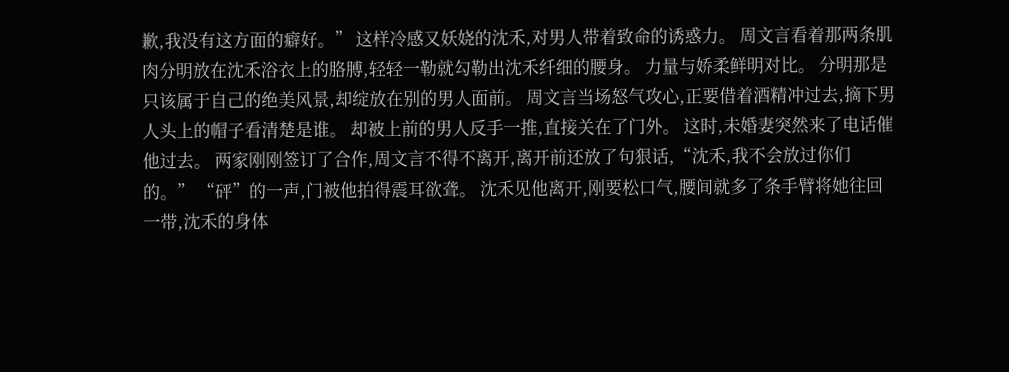歉,我没有这方面的癖好。” 这样冷感又妖娆的沈禾,对男人带着致命的诱惑力。 周文言看着那两条肌肉分明放在沈禾浴衣上的胳膊,轻轻一勒就勾勒出沈禾纤细的腰身。 力量与娇柔鲜明对比。 分明那是只该属于自己的绝美风景,却绽放在别的男人面前。 周文言当场怒气攻心,正要借着酒精冲过去,摘下男人头上的帽子看清楚是谁。 却被上前的男人反手一推,直接关在了门外。 这时,未婚妻突然来了电话催他过去。 两家刚刚签订了合作,周文言不得不离开,离开前还放了句狠话,“沈禾,我不会放过你们的。” “砰”的一声,门被他拍得震耳欲聋。 沈禾见他离开,刚要松口气,腰间就多了条手臂将她往回一带,沈禾的身体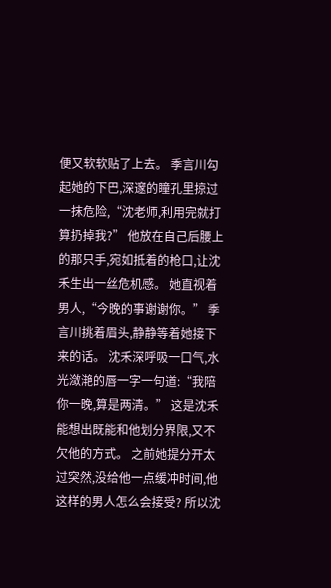便又软软贴了上去。 季言川勾起她的下巴,深邃的瞳孔里掠过一抹危险,“沈老师,利用完就打算扔掉我?” 他放在自己后腰上的那只手,宛如抵着的枪口,让沈禾生出一丝危机感。 她直视着男人,“今晚的事谢谢你。” 季言川挑着眉头,静静等着她接下来的话。 沈禾深呼吸一口气,水光潋滟的唇一字一句道:“我陪你一晚,算是两清。” 这是沈禾能想出既能和他划分界限,又不欠他的方式。 之前她提分开太过突然,没给他一点缓冲时间,他这样的男人怎么会接受? 所以沈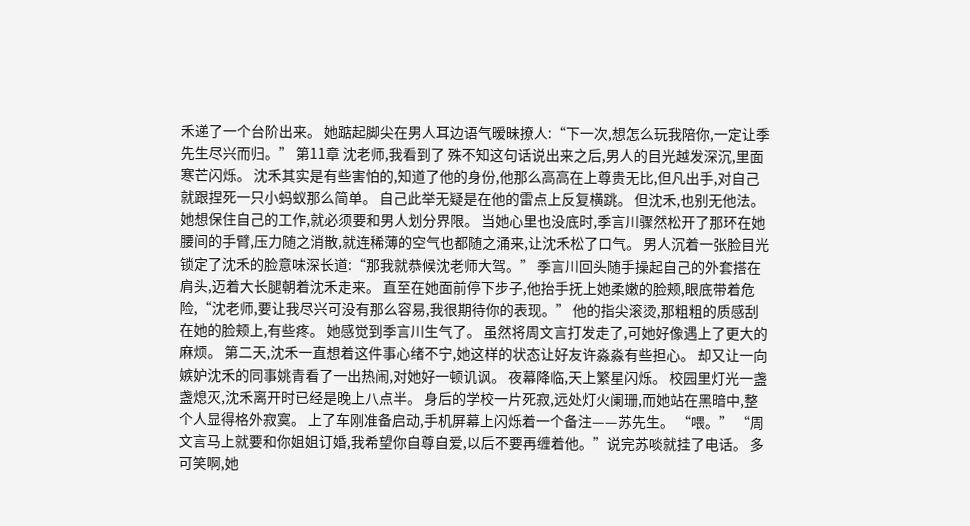禾递了一个台阶出来。 她踮起脚尖在男人耳边语气暧昧撩人:“下一次,想怎么玩我陪你,一定让季先生尽兴而归。” 第11章 沈老师,我看到了 殊不知这句话说出来之后,男人的目光越发深沉,里面寒芒闪烁。 沈禾其实是有些害怕的,知道了他的身份,他那么高高在上尊贵无比,但凡出手,对自己就跟捏死一只小蚂蚁那么简单。 自己此举无疑是在他的雷点上反复横跳。 但沈禾,也别无他法。 她想保住自己的工作,就必须要和男人划分界限。 当她心里也没底时,季言川骤然松开了那环在她腰间的手臂,压力随之消散,就连稀薄的空气也都随之涌来,让沈禾松了口气。 男人沉着一张脸目光锁定了沈禾的脸意味深长道:“那我就恭候沈老师大驾。” 季言川回头随手操起自己的外套搭在肩头,迈着大长腿朝着沈禾走来。 直至在她面前停下步子,他抬手抚上她柔嫩的脸颊,眼底带着危险,“沈老师,要让我尽兴可没有那么容易,我很期待你的表现。” 他的指尖滚烫,那粗粗的质感刮在她的脸颊上,有些疼。 她感觉到季言川生气了。 虽然将周文言打发走了,可她好像遇上了更大的麻烦。 第二天,沈禾一直想着这件事心绪不宁,她这样的状态让好友许淼淼有些担心。 却又让一向嫉妒沈禾的同事姚青看了一出热闹,对她好一顿讥讽。 夜幕降临,天上繁星闪烁。 校园里灯光一盏盏熄灭,沈禾离开时已经是晚上八点半。 身后的学校一片死寂,远处灯火阑珊,而她站在黑暗中,整个人显得格外寂寞。 上了车刚准备启动,手机屏幕上闪烁着一个备注——苏先生。 “喂。” “周文言马上就要和你姐姐订婚,我希望你自尊自爱,以后不要再缠着他。”说完苏啖就挂了电话。 多可笑啊,她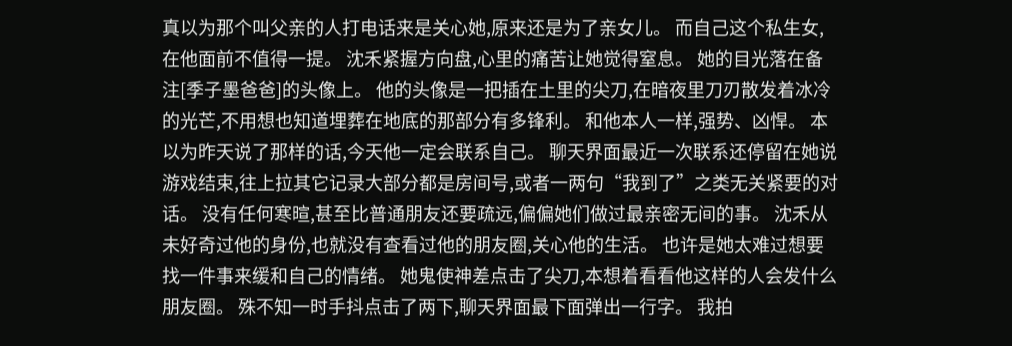真以为那个叫父亲的人打电话来是关心她,原来还是为了亲女儿。 而自己这个私生女,在他面前不值得一提。 沈禾紧握方向盘,心里的痛苦让她觉得窒息。 她的目光落在备注[季子墨爸爸]的头像上。 他的头像是一把插在土里的尖刀,在暗夜里刀刃散发着冰冷的光芒,不用想也知道埋葬在地底的那部分有多锋利。 和他本人一样,强势、凶悍。 本以为昨天说了那样的话,今天他一定会联系自己。 聊天界面最近一次联系还停留在她说游戏结束,往上拉其它记录大部分都是房间号,或者一两句“我到了”之类无关紧要的对话。 没有任何寒暄,甚至比普通朋友还要疏远,偏偏她们做过最亲密无间的事。 沈禾从未好奇过他的身份,也就没有查看过他的朋友圈,关心他的生活。 也许是她太难过想要找一件事来缓和自己的情绪。 她鬼使神差点击了尖刀,本想着看看他这样的人会发什么朋友圈。 殊不知一时手抖点击了两下,聊天界面最下面弹出一行字。 我拍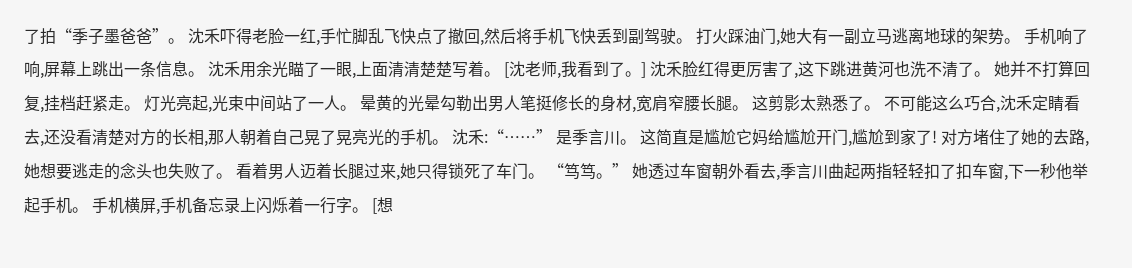了拍“季子墨爸爸”。 沈禾吓得老脸一红,手忙脚乱飞快点了撤回,然后将手机飞快丢到副驾驶。 打火踩油门,她大有一副立马逃离地球的架势。 手机响了响,屏幕上跳出一条信息。 沈禾用余光瞄了一眼,上面清清楚楚写着。 [沈老师,我看到了。] 沈禾脸红得更厉害了,这下跳进黄河也洗不清了。 她并不打算回复,挂档赶紧走。 灯光亮起,光束中间站了一人。 晕黄的光晕勾勒出男人笔挺修长的身材,宽肩窄腰长腿。 这剪影太熟悉了。 不可能这么巧合,沈禾定睛看去,还没看清楚对方的长相,那人朝着自己晃了晃亮光的手机。 沈禾:“……” 是季言川。 这简直是尴尬它妈给尴尬开门,尴尬到家了! 对方堵住了她的去路,她想要逃走的念头也失败了。 看着男人迈着长腿过来,她只得锁死了车门。 “笃笃。” 她透过车窗朝外看去,季言川曲起两指轻轻扣了扣车窗,下一秒他举起手机。 手机横屏,手机备忘录上闪烁着一行字。 [想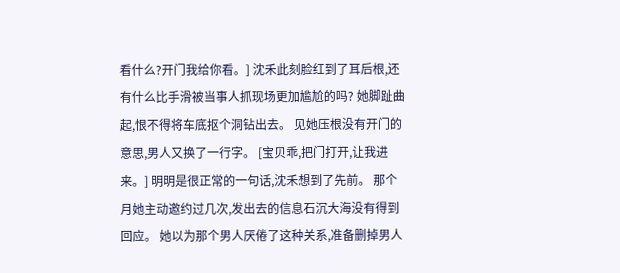看什么?开门我给你看。] 沈禾此刻脸红到了耳后根,还有什么比手滑被当事人抓现场更加尴尬的吗? 她脚趾曲起,恨不得将车底抠个洞钻出去。 见她压根没有开门的意思,男人又换了一行字。 [宝贝乖,把门打开,让我进来。] 明明是很正常的一句话,沈禾想到了先前。 那个月她主动邀约过几次,发出去的信息石沉大海没有得到回应。 她以为那个男人厌倦了这种关系,准备删掉男人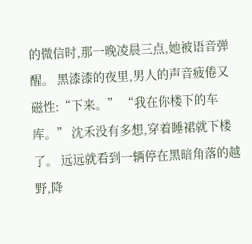的微信时,那一晚凌晨三点,她被语音弹醒。 黑漆漆的夜里,男人的声音疲倦又磁性:“下来。” “我在你楼下的车库。” 沈禾没有多想,穿着睡裙就下楼了。 远远就看到一辆停在黑暗角落的越野,降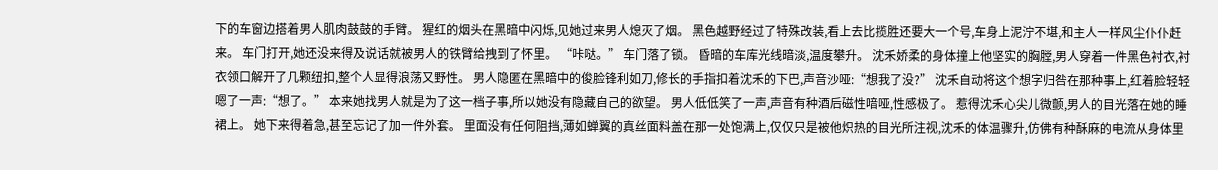下的车窗边搭着男人肌肉鼓鼓的手臂。 猩红的烟头在黑暗中闪烁,见她过来男人熄灭了烟。 黑色越野经过了特殊改装,看上去比揽胜还要大一个号,车身上泥泞不堪,和主人一样风尘仆仆赶来。 车门打开,她还没来得及说话就被男人的铁臂给拽到了怀里。 “咔哒。” 车门落了锁。 昏暗的车库光线暗淡,温度攀升。 沈禾娇柔的身体撞上他坚实的胸膛,男人穿着一件黑色衬衣,衬衣领口解开了几颗纽扣,整个人显得浪荡又野性。 男人隐匿在黑暗中的俊脸锋利如刀,修长的手指扣着沈禾的下巴,声音沙哑:“想我了没?” 沈禾自动将这个想字归咎在那种事上,红着脸轻轻嗯了一声:“想了。” 本来她找男人就是为了这一档子事,所以她没有隐藏自己的欲望。 男人低低笑了一声,声音有种酒后磁性喑哑,性感极了。 惹得沈禾心尖儿微颤,男人的目光落在她的睡裙上。 她下来得着急,甚至忘记了加一件外套。 里面没有任何阻挡,薄如蝉翼的真丝面料盖在那一处饱满上,仅仅只是被他炽热的目光所注视,沈禾的体温骤升,仿佛有种酥麻的电流从身体里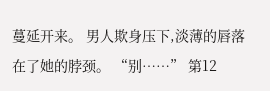蔓延开来。 男人欺身压下,淡薄的唇落在了她的脖颈。 “别……” 第12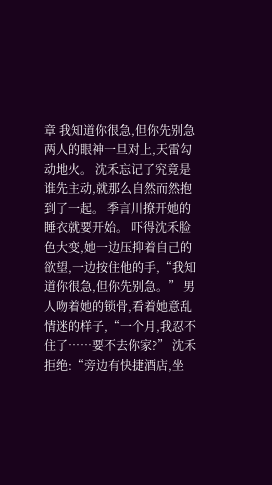章 我知道你很急,但你先别急 两人的眼神一旦对上,天雷勾动地火。 沈禾忘记了究竟是谁先主动,就那么自然而然抱到了一起。 季言川撩开她的睡衣就要开始。 吓得沈禾脸色大变,她一边压抑着自己的欲望,一边按住他的手,“我知道你很急,但你先别急。” 男人吻着她的锁骨,看着她意乱情迷的样子,“一个月,我忍不住了……要不去你家?” 沈禾拒绝:“旁边有快捷酒店,坐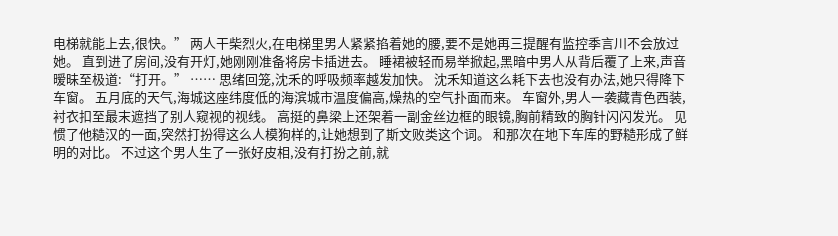电梯就能上去,很快。” 两人干柴烈火,在电梯里男人紧紧掐着她的腰,要不是她再三提醒有监控季言川不会放过她。 直到进了房间,没有开灯,她刚刚准备将房卡插进去。 睡裙被轻而易举掀起,黑暗中男人从背后覆了上来,声音暧昧至极道:“打开。” …… 思绪回笼,沈禾的呼吸频率越发加快。 沈禾知道这么耗下去也没有办法,她只得降下车窗。 五月底的天气,海城这座纬度低的海滨城市温度偏高,燥热的空气扑面而来。 车窗外,男人一袭藏青色西装,衬衣扣至最末遮挡了别人窥视的视线。 高挺的鼻梁上还架着一副金丝边框的眼镜,胸前精致的胸针闪闪发光。 见惯了他糙汉的一面,突然打扮得这么人模狗样的,让她想到了斯文败类这个词。 和那次在地下车库的野糙形成了鲜明的对比。 不过这个男人生了一张好皮相,没有打扮之前,就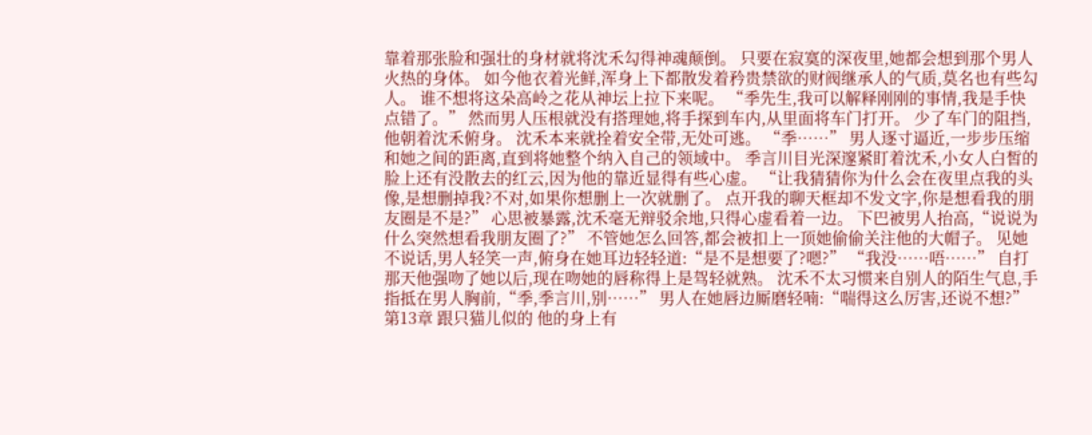靠着那张脸和强壮的身材就将沈禾勾得神魂颠倒。 只要在寂寞的深夜里,她都会想到那个男人火热的身体。 如今他衣着光鲜,浑身上下都散发着矜贵禁欲的财阀继承人的气质,莫名也有些勾人。 谁不想将这朵高岭之花从神坛上拉下来呢。 “季先生,我可以解释刚刚的事情,我是手快点错了。” 然而男人压根就没有搭理她,将手探到车内,从里面将车门打开。 少了车门的阻挡,他朝着沈禾俯身。 沈禾本来就拴着安全带,无处可逃。 “季……” 男人逐寸逼近,一步步压缩和她之间的距离,直到将她整个纳入自己的领域中。 季言川目光深邃紧盯着沈禾,小女人白皙的脸上还有没散去的红云,因为他的靠近显得有些心虚。 “让我猜猜你为什么会在夜里点我的头像,是想删掉我?不对,如果你想删上一次就删了。 点开我的聊天框却不发文字,你是想看我的朋友圈是不是?” 心思被暴露,沈禾毫无辩驳余地,只得心虚看着一边。 下巴被男人抬高,“说说为什么突然想看我朋友圈了?” 不管她怎么回答,都会被扣上一顶她偷偷关注他的大帽子。 见她不说话,男人轻笑一声,俯身在她耳边轻轻道:“是不是想要了?嗯?” “我没……唔……” 自打那天他强吻了她以后,现在吻她的唇称得上是驾轻就熟。 沈禾不太习惯来自别人的陌生气息,手指抵在男人胸前,“季,季言川,别……” 男人在她唇边厮磨轻喃:“喘得这么厉害,还说不想?” 第13章 跟只猫儿似的 他的身上有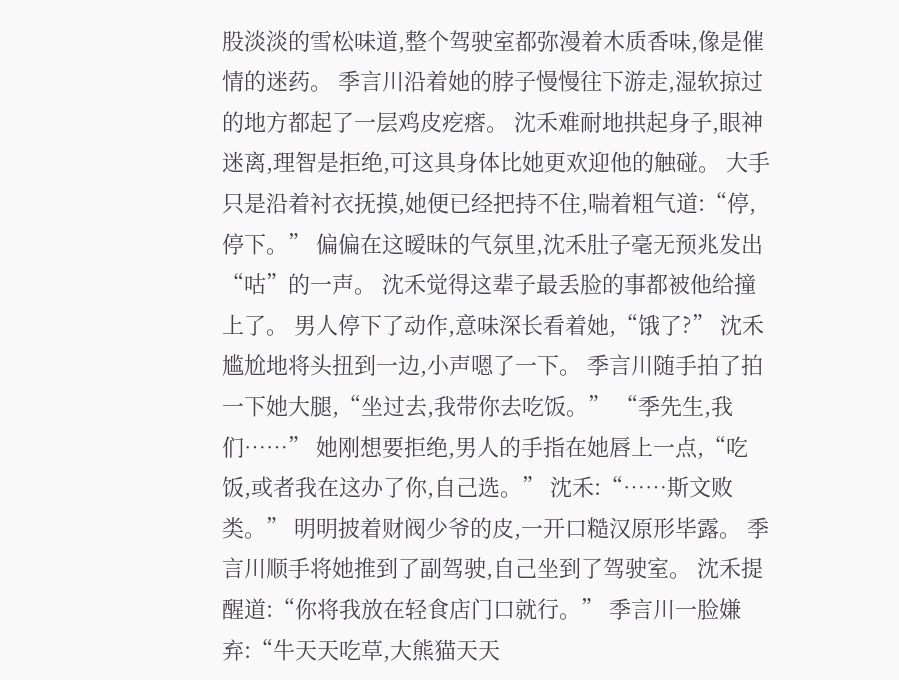股淡淡的雪松味道,整个驾驶室都弥漫着木质香味,像是催情的迷药。 季言川沿着她的脖子慢慢往下游走,湿软掠过的地方都起了一层鸡皮疙瘩。 沈禾难耐地拱起身子,眼神迷离,理智是拒绝,可这具身体比她更欢迎他的触碰。 大手只是沿着衬衣抚摸,她便已经把持不住,喘着粗气道:“停,停下。” 偏偏在这暧昧的气氛里,沈禾肚子毫无预兆发出“咕”的一声。 沈禾觉得这辈子最丢脸的事都被他给撞上了。 男人停下了动作,意味深长看着她,“饿了?” 沈禾尴尬地将头扭到一边,小声嗯了一下。 季言川随手拍了拍一下她大腿,“坐过去,我带你去吃饭。” “季先生,我们……” 她刚想要拒绝,男人的手指在她唇上一点,“吃饭,或者我在这办了你,自己选。” 沈禾:“……斯文败类。” 明明披着财阀少爷的皮,一开口糙汉原形毕露。 季言川顺手将她推到了副驾驶,自己坐到了驾驶室。 沈禾提醒道:“你将我放在轻食店门口就行。” 季言川一脸嫌弃:“牛天天吃草,大熊猫天天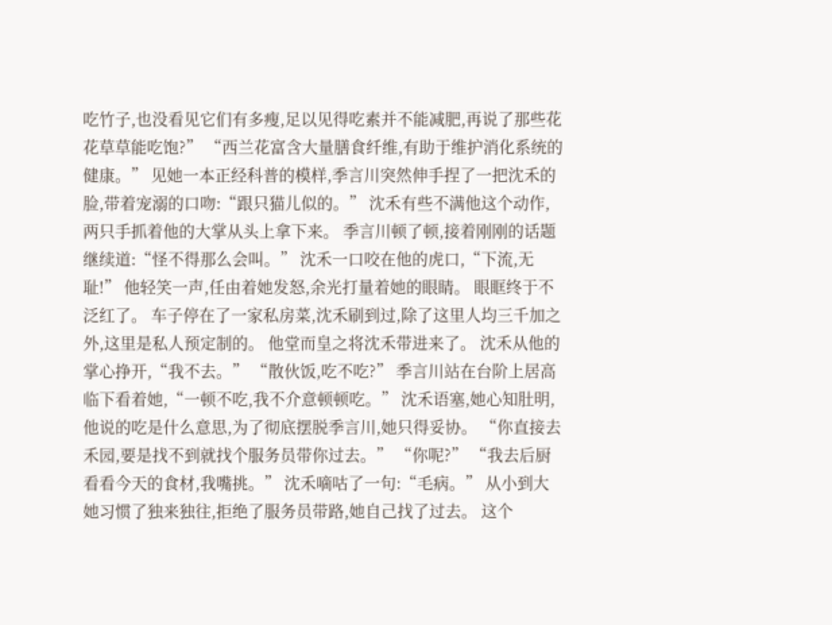吃竹子,也没看见它们有多瘦,足以见得吃素并不能减肥,再说了那些花花草草能吃饱?” “西兰花富含大量膳食纤维,有助于维护消化系统的健康。” 见她一本正经科普的模样,季言川突然伸手捏了一把沈禾的脸,带着宠溺的口吻:“跟只猫儿似的。” 沈禾有些不满他这个动作,两只手抓着他的大掌从头上拿下来。 季言川顿了顿,接着刚刚的话题继续道:“怪不得那么会叫。” 沈禾一口咬在他的虎口,“下流,无耻!” 他轻笑一声,任由着她发怒,余光打量着她的眼睛。 眼眶终于不泛红了。 车子停在了一家私房菜,沈禾刷到过,除了这里人均三千加之外,这里是私人预定制的。 他堂而皇之将沈禾带进来了。 沈禾从他的掌心挣开,“我不去。” “散伙饭,吃不吃?” 季言川站在台阶上居高临下看着她,“一顿不吃,我不介意顿顿吃。” 沈禾语塞,她心知肚明,他说的吃是什么意思,为了彻底摆脱季言川,她只得妥协。 “你直接去禾园,要是找不到就找个服务员带你过去。” “你呢?” “我去后厨看看今天的食材,我嘴挑。” 沈禾嘀咕了一句:“毛病。” 从小到大她习惯了独来独往,拒绝了服务员带路,她自己找了过去。 这个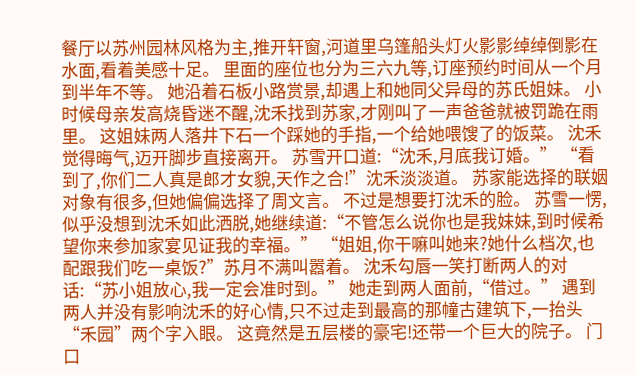餐厅以苏州园林风格为主,推开轩窗,河道里乌篷船头灯火影影绰绰倒影在水面,看着美感十足。 里面的座位也分为三六九等,订座预约时间从一个月到半年不等。 她沿着石板小路赏景,却遇上和她同父异母的苏氏姐妹。 小时候母亲发高烧昏迷不醒,沈禾找到苏家,才刚叫了一声爸爸就被罚跪在雨里。 这姐妹两人落井下石一个踩她的手指,一个给她喂馊了的饭菜。 沈禾觉得晦气,迈开脚步直接离开。 苏雪开口道:“沈禾,月底我订婚。” “看到了,你们二人真是郎才女貌,天作之合!”沈禾淡淡道。 苏家能选择的联姻对象有很多,但她偏偏选择了周文言。 不过是想要打沈禾的脸。 苏雪一愣,似乎没想到沈禾如此洒脱,她继续道:“不管怎么说你也是我妹妹,到时候希望你来参加家宴见证我的幸福。” “姐姐,你干嘛叫她来?她什么档次,也配跟我们吃一桌饭?”苏月不满叫嚣着。 沈禾勾唇一笑打断两人的对话:“苏小姐放心,我一定会准时到。” 她走到两人面前,“借过。” 遇到两人并没有影响沈禾的好心情,只不过走到最高的那幢古建筑下,一抬头“禾园”两个字入眼。 这竟然是五层楼的豪宅!还带一个巨大的院子。 门口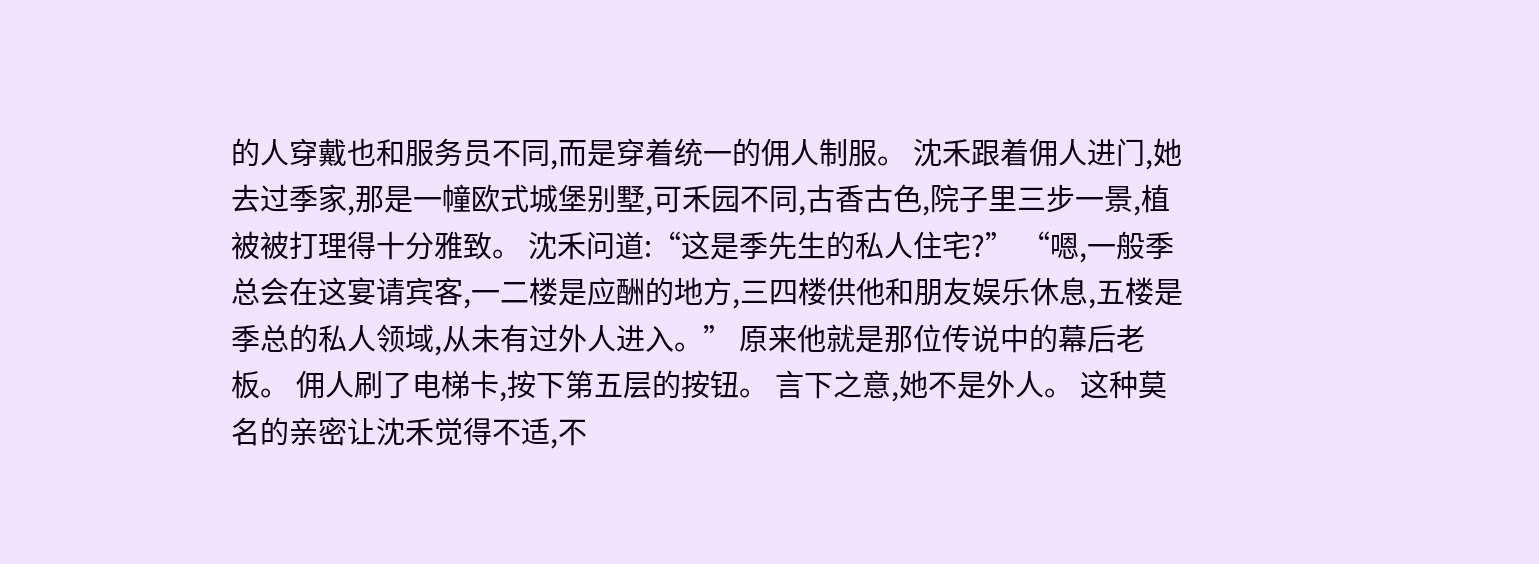的人穿戴也和服务员不同,而是穿着统一的佣人制服。 沈禾跟着佣人进门,她去过季家,那是一幢欧式城堡别墅,可禾园不同,古香古色,院子里三步一景,植被被打理得十分雅致。 沈禾问道:“这是季先生的私人住宅?” “嗯,一般季总会在这宴请宾客,一二楼是应酬的地方,三四楼供他和朋友娱乐休息,五楼是季总的私人领域,从未有过外人进入。” 原来他就是那位传说中的幕后老板。 佣人刷了电梯卡,按下第五层的按钮。 言下之意,她不是外人。 这种莫名的亲密让沈禾觉得不适,不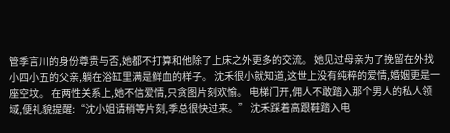管季言川的身份尊贵与否,她都不打算和他除了上床之外更多的交流。 她见过母亲为了挽留在外找小四小五的父亲,躺在浴缸里满是鲜血的样子。 沈禾很小就知道,这世上没有纯粹的爱情,婚姻更是一座空坟。 在两性关系上,她不信爱情,只贪图片刻欢愉。 电梯门开,佣人不敢踏入那个男人的私人领域,便礼貌提醒:“沈小姐请稍等片刻,季总很快过来。” 沈禾踩着高跟鞋踏入电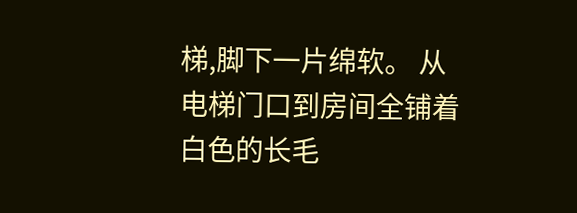梯,脚下一片绵软。 从电梯门口到房间全铺着白色的长毛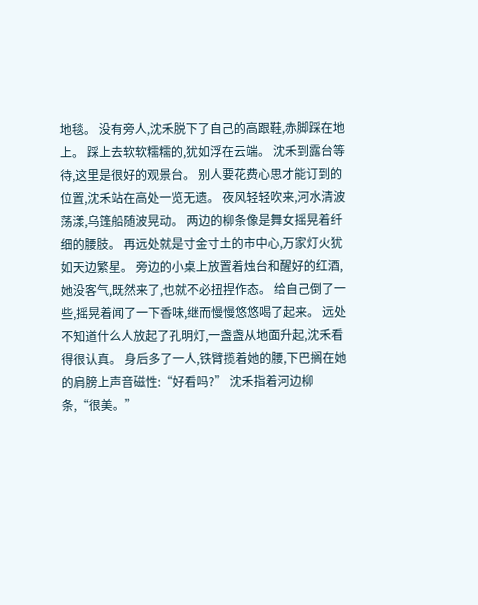地毯。 没有旁人,沈禾脱下了自己的高跟鞋,赤脚踩在地上。 踩上去软软糯糯的,犹如浮在云端。 沈禾到露台等待,这里是很好的观景台。 别人要花费心思才能订到的位置,沈禾站在高处一览无遗。 夜风轻轻吹来,河水清波荡漾,乌篷船随波晃动。 两边的柳条像是舞女摇晃着纤细的腰肢。 再远处就是寸金寸土的市中心,万家灯火犹如天边繁星。 旁边的小桌上放置着烛台和醒好的红酒,她没客气,既然来了,也就不必扭捏作态。 给自己倒了一些,摇晃着闻了一下香味,继而慢慢悠悠喝了起来。 远处不知道什么人放起了孔明灯,一盏盏从地面升起,沈禾看得很认真。 身后多了一人,铁臂揽着她的腰,下巴搁在她的肩膀上声音磁性:“好看吗?” 沈禾指着河边柳条,“很美。”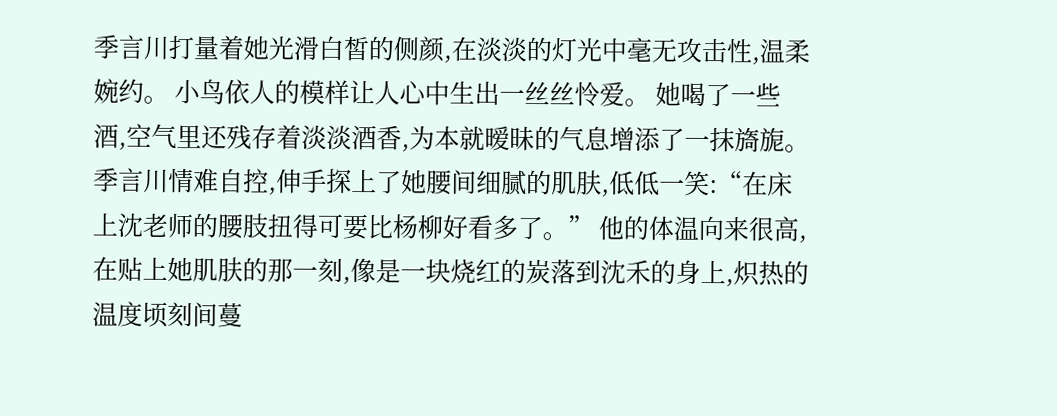季言川打量着她光滑白皙的侧颜,在淡淡的灯光中毫无攻击性,温柔婉约。 小鸟依人的模样让人心中生出一丝丝怜爱。 她喝了一些酒,空气里还残存着淡淡酒香,为本就暧昧的气息增添了一抹旖旎。 季言川情难自控,伸手探上了她腰间细腻的肌肤,低低一笑:“在床上沈老师的腰肢扭得可要比杨柳好看多了。” 他的体温向来很高,在贴上她肌肤的那一刻,像是一块烧红的炭落到沈禾的身上,炽热的温度顷刻间蔓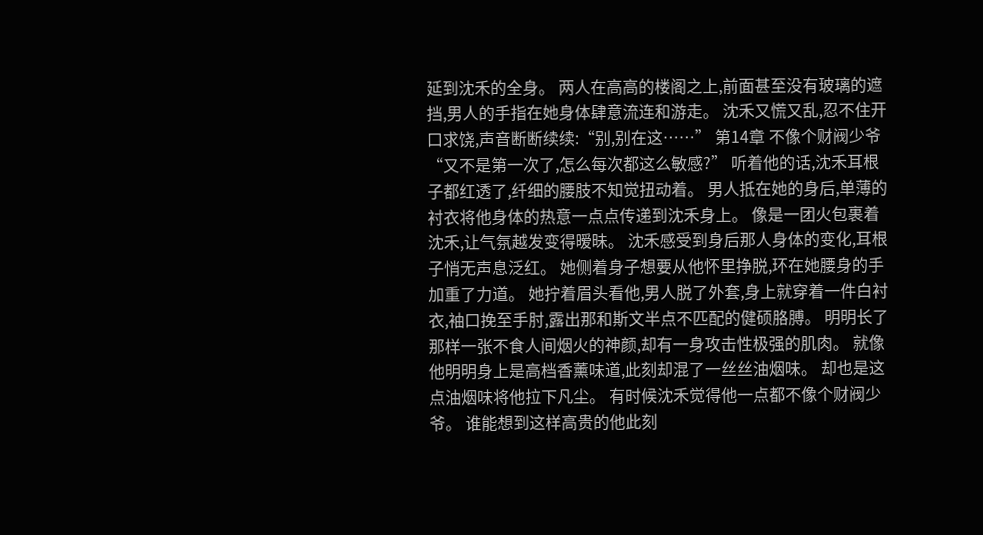延到沈禾的全身。 两人在高高的楼阁之上,前面甚至没有玻璃的遮挡,男人的手指在她身体肆意流连和游走。 沈禾又慌又乱,忍不住开口求饶,声音断断续续:“别,别在这……” 第14章 不像个财阀少爷 “又不是第一次了,怎么每次都这么敏感?” 听着他的话,沈禾耳根子都红透了,纤细的腰肢不知觉扭动着。 男人抵在她的身后,单薄的衬衣将他身体的热意一点点传递到沈禾身上。 像是一团火包裹着沈禾,让气氛越发变得暧昧。 沈禾感受到身后那人身体的变化,耳根子悄无声息泛红。 她侧着身子想要从他怀里挣脱,环在她腰身的手加重了力道。 她拧着眉头看他,男人脱了外套,身上就穿着一件白衬衣,袖口挽至手肘,露出那和斯文半点不匹配的健硕胳膊。 明明长了那样一张不食人间烟火的神颜,却有一身攻击性极强的肌肉。 就像他明明身上是高档香薰味道,此刻却混了一丝丝油烟味。 却也是这点油烟味将他拉下凡尘。 有时候沈禾觉得他一点都不像个财阀少爷。 谁能想到这样高贵的他此刻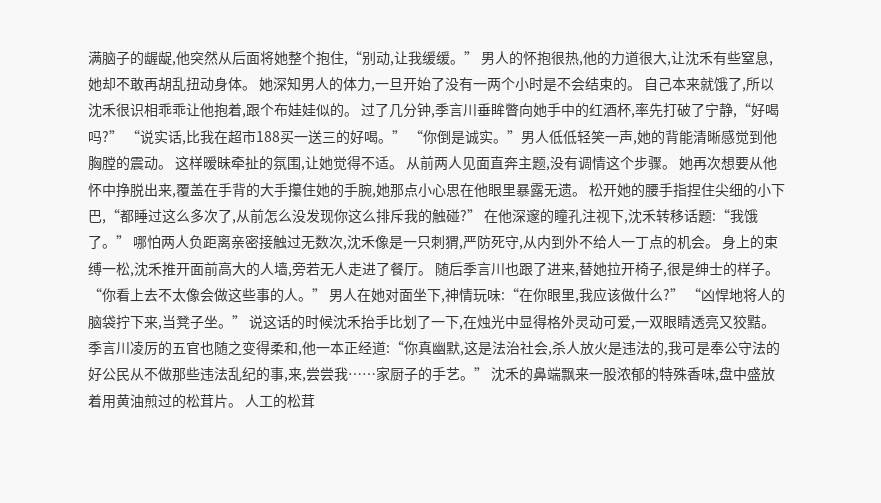满脑子的龌龊,他突然从后面将她整个抱住,“别动,让我缓缓。” 男人的怀抱很热,他的力道很大,让沈禾有些窒息,她却不敢再胡乱扭动身体。 她深知男人的体力,一旦开始了没有一两个小时是不会结束的。 自己本来就饿了,所以沈禾很识相乖乖让他抱着,跟个布娃娃似的。 过了几分钟,季言川垂眸瞥向她手中的红酒杯,率先打破了宁静,“好喝吗?” “说实话,比我在超市188买一送三的好喝。” “你倒是诚实。”男人低低轻笑一声,她的背能清晰感觉到他胸膛的震动。 这样暧昧牵扯的氛围,让她觉得不适。 从前两人见面直奔主题,没有调情这个步骤。 她再次想要从他怀中挣脱出来,覆盖在手背的大手攥住她的手腕,她那点小心思在他眼里暴露无遗。 松开她的腰手指捏住尖细的小下巴,“都睡过这么多次了,从前怎么没发现你这么排斥我的触碰?” 在他深邃的瞳孔注视下,沈禾转移话题:“我饿了。” 哪怕两人负距离亲密接触过无数次,沈禾像是一只刺猬,严防死守,从内到外不给人一丁点的机会。 身上的束缚一松,沈禾推开面前高大的人墙,旁若无人走进了餐厅。 随后季言川也跟了进来,替她拉开椅子,很是绅士的样子。 “你看上去不太像会做这些事的人。” 男人在她对面坐下,神情玩味:“在你眼里,我应该做什么?” “凶悍地将人的脑袋拧下来,当凳子坐。” 说这话的时候沈禾抬手比划了一下,在烛光中显得格外灵动可爱,一双眼睛透亮又狡黠。 季言川凌厉的五官也随之变得柔和,他一本正经道:“你真幽默,这是法治社会,杀人放火是违法的,我可是奉公守法的好公民从不做那些违法乱纪的事,来,尝尝我……家厨子的手艺。” 沈禾的鼻端飘来一股浓郁的特殊香味,盘中盛放着用黄油煎过的松茸片。 人工的松茸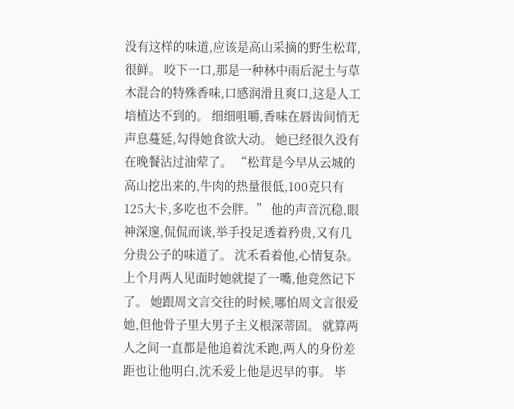没有这样的味道,应该是高山采摘的野生松茸,很鲜。 咬下一口,那是一种林中雨后泥土与草木混合的特殊香味,口感润滑且爽口,这是人工培植达不到的。 细细咀嚼,香味在唇齿间悄无声息蔓延,勾得她食欲大动。 她已经很久没有在晚餐沾过油荤了。 “松茸是今早从云城的高山挖出来的,牛肉的热量很低,100克只有125大卡,多吃也不会胖。” 他的声音沉稳,眼神深邃,侃侃而谈,举手投足透着矜贵,又有几分贵公子的味道了。 沈禾看着他,心情复杂。 上个月两人见面时她就提了一嘴,他竟然记下了。 她跟周文言交往的时候,哪怕周文言很爱她,但他骨子里大男子主义根深蒂固。 就算两人之间一直都是他追着沈禾跑,两人的身份差距也让他明白,沈禾爱上他是迟早的事。 毕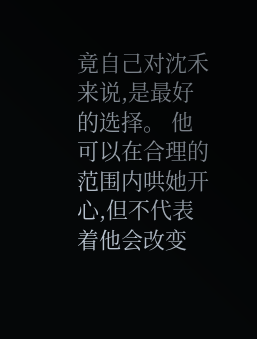竟自己对沈禾来说,是最好的选择。 他可以在合理的范围内哄她开心,但不代表着他会改变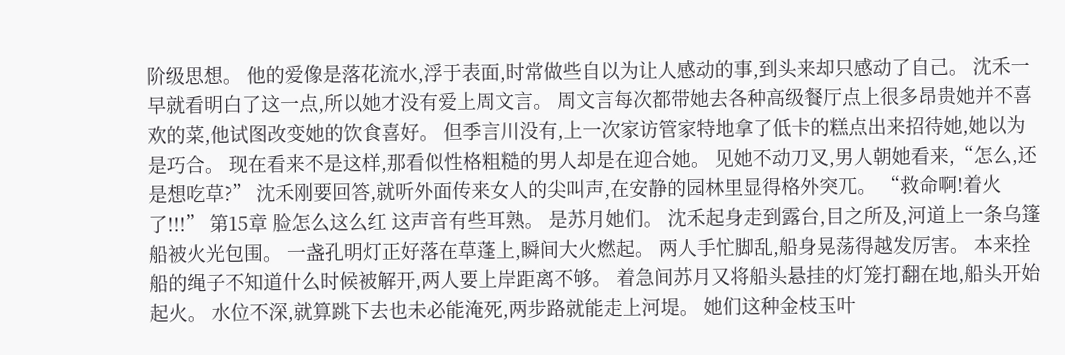阶级思想。 他的爱像是落花流水,浮于表面,时常做些自以为让人感动的事,到头来却只感动了自己。 沈禾一早就看明白了这一点,所以她才没有爱上周文言。 周文言每次都带她去各种高级餐厅点上很多昂贵她并不喜欢的菜,他试图改变她的饮食喜好。 但季言川没有,上一次家访管家特地拿了低卡的糕点出来招待她,她以为是巧合。 现在看来不是这样,那看似性格粗糙的男人却是在迎合她。 见她不动刀叉,男人朝她看来,“怎么,还是想吃草?” 沈禾刚要回答,就听外面传来女人的尖叫声,在安静的园林里显得格外突兀。 “救命啊!着火了!!!” 第15章 脸怎么这么红 这声音有些耳熟。 是苏月她们。 沈禾起身走到露台,目之所及,河道上一条乌篷船被火光包围。 一盏孔明灯正好落在草蓬上,瞬间大火燃起。 两人手忙脚乱,船身晃荡得越发厉害。 本来拴船的绳子不知道什么时候被解开,两人要上岸距离不够。 着急间苏月又将船头悬挂的灯笼打翻在地,船头开始起火。 水位不深,就算跳下去也未必能淹死,两步路就能走上河堤。 她们这种金枝玉叶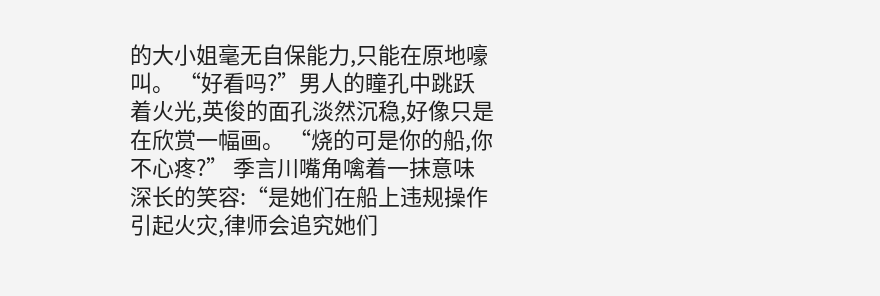的大小姐毫无自保能力,只能在原地嚎叫。 “好看吗?”男人的瞳孔中跳跃着火光,英俊的面孔淡然沉稳,好像只是在欣赏一幅画。 “烧的可是你的船,你不心疼?” 季言川嘴角噙着一抹意味深长的笑容:“是她们在船上违规操作引起火灾,律师会追究她们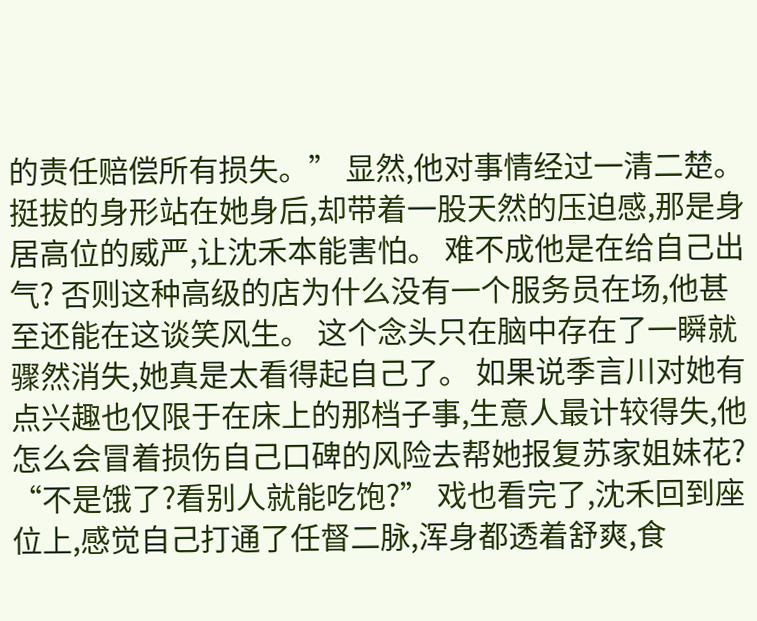的责任赔偿所有损失。” 显然,他对事情经过一清二楚。 挺拔的身形站在她身后,却带着一股天然的压迫感,那是身居高位的威严,让沈禾本能害怕。 难不成他是在给自己出气? 否则这种高级的店为什么没有一个服务员在场,他甚至还能在这谈笑风生。 这个念头只在脑中存在了一瞬就骤然消失,她真是太看得起自己了。 如果说季言川对她有点兴趣也仅限于在床上的那档子事,生意人最计较得失,他怎么会冒着损伤自己口碑的风险去帮她报复苏家姐妹花? “不是饿了?看别人就能吃饱?” 戏也看完了,沈禾回到座位上,感觉自己打通了任督二脉,浑身都透着舒爽,食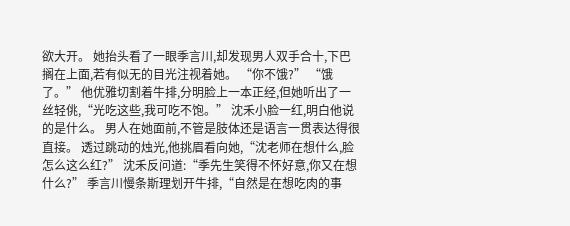欲大开。 她抬头看了一眼季言川,却发现男人双手合十,下巴搁在上面,若有似无的目光注视着她。 “你不饿?” “饿了。” 他优雅切割着牛排,分明脸上一本正经,但她听出了一丝轻佻,“光吃这些,我可吃不饱。” 沈禾小脸一红,明白他说的是什么。 男人在她面前,不管是肢体还是语言一贯表达得很直接。 透过跳动的烛光,他挑眉看向她,“沈老师在想什么,脸怎么这么红?” 沈禾反问道:“季先生笑得不怀好意,你又在想什么?” 季言川慢条斯理划开牛排,“自然是在想吃肉的事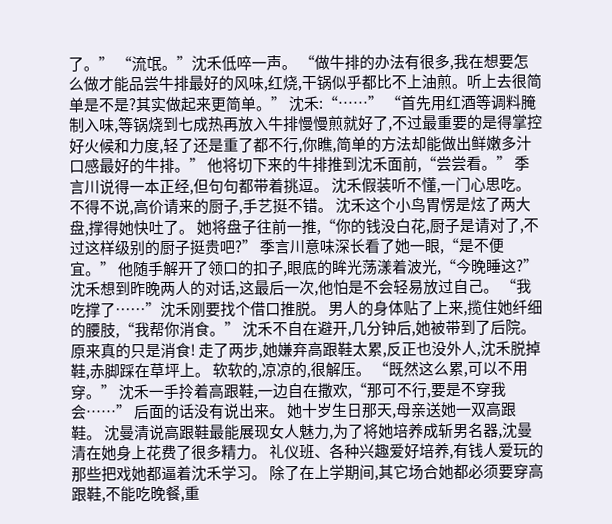了。” “流氓。”沈禾低啐一声。 “做牛排的办法有很多,我在想要怎么做才能品尝牛排最好的风味,红烧,干锅似乎都比不上油煎。听上去很简单是不是?其实做起来更简单。” 沈禾:“……” “首先用红酒等调料腌制入味,等锅烧到七成热再放入牛排慢慢煎就好了,不过最重要的是得掌控好火候和力度,轻了还是重了都不行,你瞧,简单的方法却能做出鲜嫩多汁口感最好的牛排。” 他将切下来的牛排推到沈禾面前,“尝尝看。” 季言川说得一本正经,但句句都带着挑逗。 沈禾假装听不懂,一门心思吃。 不得不说,高价请来的厨子,手艺挺不错。 沈禾这个小鸟胃愣是炫了两大盘,撑得她快吐了。 她将盘子往前一推,“你的钱没白花,厨子是请对了,不过这样级别的厨子挺贵吧?” 季言川意味深长看了她一眼,“是不便宜。” 他随手解开了领口的扣子,眼底的眸光荡漾着波光,“今晚睡这?” 沈禾想到昨晚两人的对话,这最后一次,他怕是不会轻易放过自己。 “我吃撑了……”沈禾刚要找个借口推脱。 男人的身体贴了上来,揽住她纤细的腰肢,“我帮你消食。” 沈禾不自在避开,几分钟后,她被带到了后院。 原来真的只是消食! 走了两步,她嫌弃高跟鞋太累,反正也没外人,沈禾脱掉鞋,赤脚踩在草坪上。 软软的,凉凉的,很解压。 “既然这么累,可以不用穿。” 沈禾一手拎着高跟鞋,一边自在撒欢,“那可不行,要是不穿我会……” 后面的话没有说出来。 她十岁生日那天,母亲送她一双高跟鞋。 沈曼清说高跟鞋最能展现女人魅力,为了将她培养成斩男名器,沈曼清在她身上花费了很多精力。 礼仪班、各种兴趣爱好培养,有钱人爱玩的那些把戏她都逼着沈禾学习。 除了在上学期间,其它场合她都必须要穿高跟鞋,不能吃晚餐,重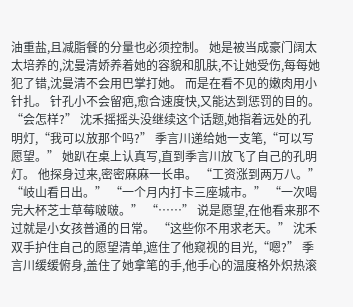油重盐,且减脂餐的分量也必须控制。 她是被当成豪门阔太太培养的,沈曼清娇养着她的容貌和肌肤,不让她受伤,每每她犯了错,沈曼清不会用巴掌打她。 而是在看不见的嫩肉用小针扎。 针孔小不会留疤,愈合速度快,又能达到惩罚的目的。 “会怎样?” 沈禾摇摇头没继续这个话题,她指着远处的孔明灯,“我可以放那个吗?” 季言川递给她一支笔,“可以写愿望。” 她趴在桌上认真写,直到季言川放飞了自己的孔明灯。 他探身过来,密密麻麻一长串。 “工资涨到两万八。” “岐山看日出。” “一个月内打卡三座城市。” “一次喝完大杯芝士草莓啵啵。” “……” 说是愿望,在他看来那不过就是小女孩普通的日常。 “这些你不用求老天。” 沈禾双手护住自己的愿望清单,遮住了他窥视的目光,“嗯?” 季言川缓缓俯身,盖住了她拿笔的手,他手心的温度格外炽热滚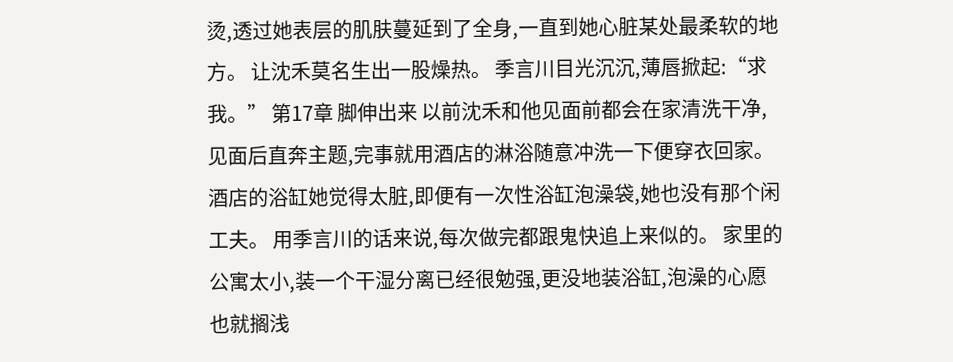烫,透过她表层的肌肤蔓延到了全身,一直到她心脏某处最柔软的地方。 让沈禾莫名生出一股燥热。 季言川目光沉沉,薄唇掀起:“求我。” 第17章 脚伸出来 以前沈禾和他见面前都会在家清洗干净,见面后直奔主题,完事就用酒店的淋浴随意冲洗一下便穿衣回家。 酒店的浴缸她觉得太脏,即便有一次性浴缸泡澡袋,她也没有那个闲工夫。 用季言川的话来说,每次做完都跟鬼快追上来似的。 家里的公寓太小,装一个干湿分离已经很勉强,更没地装浴缸,泡澡的心愿也就搁浅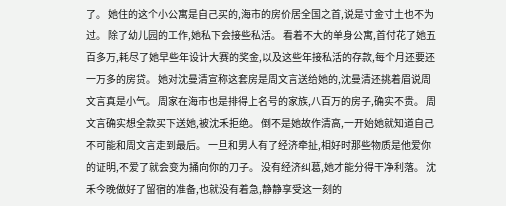了。 她住的这个小公寓是自己买的,海市的房价居全国之首,说是寸金寸土也不为过。 除了幼儿园的工作,她私下会接些私活。 看着不大的单身公寓,首付花了她五百多万,耗尽了她早些年设计大赛的奖金,以及这些年接私活的存款,每个月还要还一万多的房贷。 她对沈曼清宣称这套房是周文言送给她的,沈曼清还挑着眉说周文言真是小气。 周家在海市也是排得上名号的家族,八百万的房子,确实不贵。 周文言确实想全款买下送她,被沈禾拒绝。 倒不是她故作清高,一开始她就知道自己不可能和周文言走到最后。 一旦和男人有了经济牵扯,相好时那些物质是他爱你的证明,不爱了就会变为捅向你的刀子。 没有经济纠葛,她才能分得干净利落。 沈禾今晚做好了留宿的准备,也就没有着急,静静享受这一刻的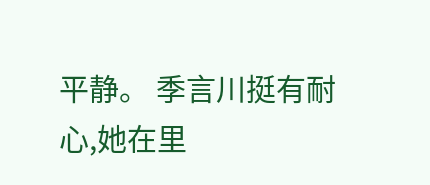平静。 季言川挺有耐心,她在里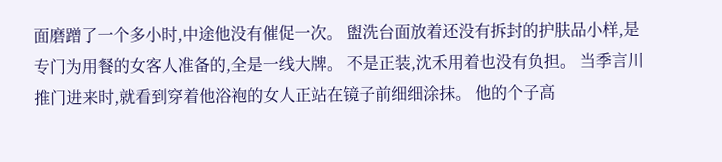面磨蹭了一个多小时,中途他没有催促一次。 盥洗台面放着还没有拆封的护肤品小样,是专门为用餐的女客人准备的,全是一线大牌。 不是正装,沈禾用着也没有负担。 当季言川推门进来时,就看到穿着他浴袍的女人正站在镜子前细细涂抹。 他的个子高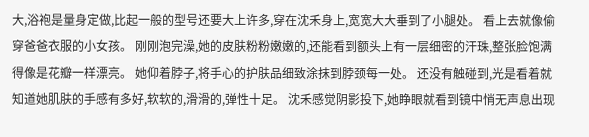大,浴袍是量身定做,比起一般的型号还要大上许多,穿在沈禾身上,宽宽大大垂到了小腿处。 看上去就像偷穿爸爸衣服的小女孩。 刚刚泡完澡,她的皮肤粉粉嫩嫩的,还能看到额头上有一层细密的汗珠,整张脸饱满得像是花瓣一样漂亮。 她仰着脖子,将手心的护肤品细致涂抹到脖颈每一处。 还没有触碰到,光是看着就知道她肌肤的手感有多好,软软的,滑滑的,弹性十足。 沈禾感觉阴影投下,她睁眼就看到镜中悄无声息出现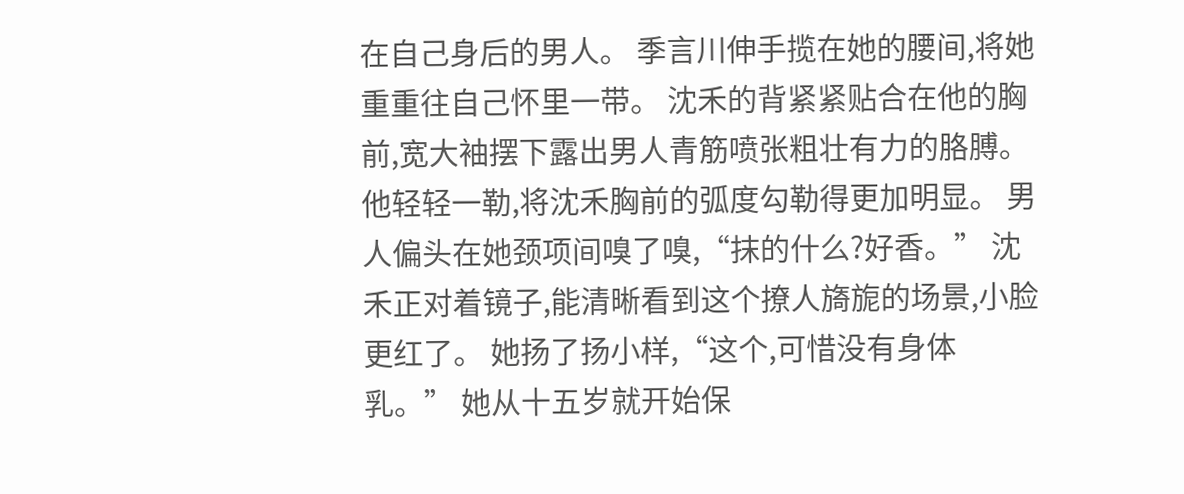在自己身后的男人。 季言川伸手揽在她的腰间,将她重重往自己怀里一带。 沈禾的背紧紧贴合在他的胸前,宽大袖摆下露出男人青筋喷张粗壮有力的胳膊。 他轻轻一勒,将沈禾胸前的弧度勾勒得更加明显。 男人偏头在她颈项间嗅了嗅,“抹的什么?好香。” 沈禾正对着镜子,能清晰看到这个撩人旖旎的场景,小脸更红了。 她扬了扬小样,“这个,可惜没有身体乳。” 她从十五岁就开始保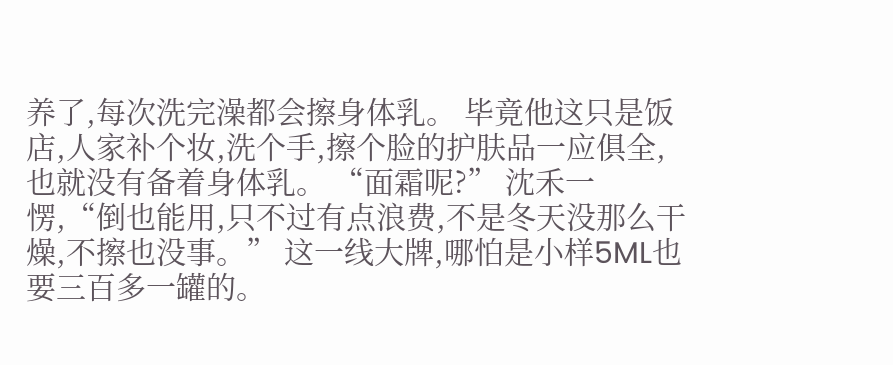养了,每次洗完澡都会擦身体乳。 毕竟他这只是饭店,人家补个妆,洗个手,擦个脸的护肤品一应俱全,也就没有备着身体乳。 “面霜呢?” 沈禾一愣,“倒也能用,只不过有点浪费,不是冬天没那么干燥,不擦也没事。” 这一线大牌,哪怕是小样5ML也要三百多一罐的。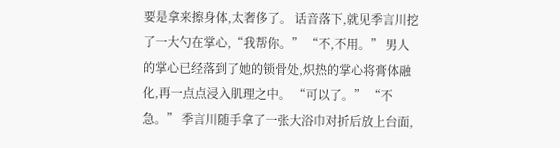要是拿来擦身体,太奢侈了。 话音落下,就见季言川挖了一大勺在掌心,“我帮你。” “不,不用。” 男人的掌心已经落到了她的锁骨处,炽热的掌心将膏体融化,再一点点浸入肌理之中。 “可以了。” “不急。” 季言川随手拿了一张大浴巾对折后放上台面,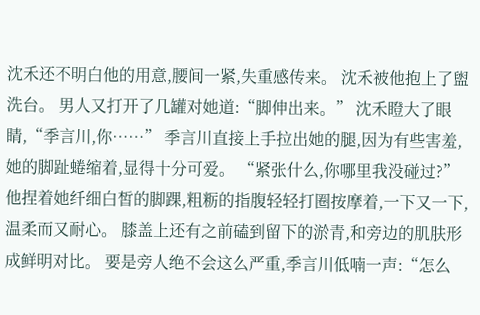沈禾还不明白他的用意,腰间一紧,失重感传来。 沈禾被他抱上了盥洗台。 男人又打开了几罐对她道:“脚伸出来。” 沈禾瞪大了眼睛,“季言川,你……” 季言川直接上手拉出她的腿,因为有些害羞,她的脚趾蜷缩着,显得十分可爱。 “紧张什么,你哪里我没碰过?” 他捏着她纤细白皙的脚踝,粗粝的指腹轻轻打圈按摩着,一下又一下,温柔而又耐心。 膝盖上还有之前磕到留下的淤青,和旁边的肌肤形成鲜明对比。 要是旁人绝不会这么严重,季言川低喃一声:“怎么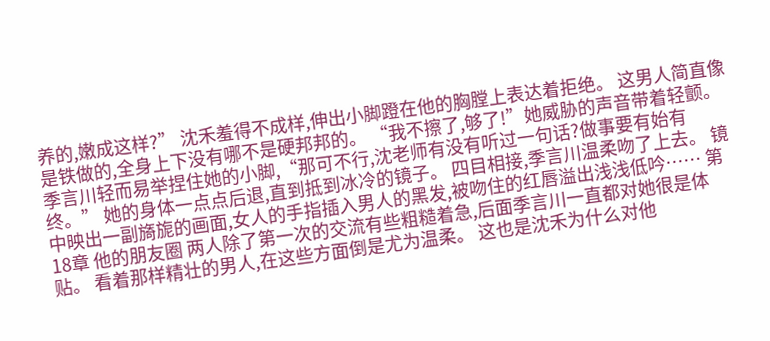养的,嫩成这样?” 沈禾羞得不成样,伸出小脚蹬在他的胸膛上表达着拒绝。 这男人简直像是铁做的,全身上下没有哪不是硬邦邦的。 “我不擦了,够了!”她威胁的声音带着轻颤。 季言川轻而易举捏住她的小脚,“那可不行,沈老师有没有听过一句话?做事要有始有终。” 她的身体一点点后退,直到抵到冰冷的镜子。 四目相接,季言川温柔吻了上去。 镜中映出一副旖旎的画面,女人的手指插入男人的黑发,被吻住的红唇溢出浅浅低吟…… 第18章 他的朋友圈 两人除了第一次的交流有些粗糙着急,后面季言川一直都对她很是体贴。 看着那样精壮的男人,在这些方面倒是尤为温柔。 这也是沈禾为什么对他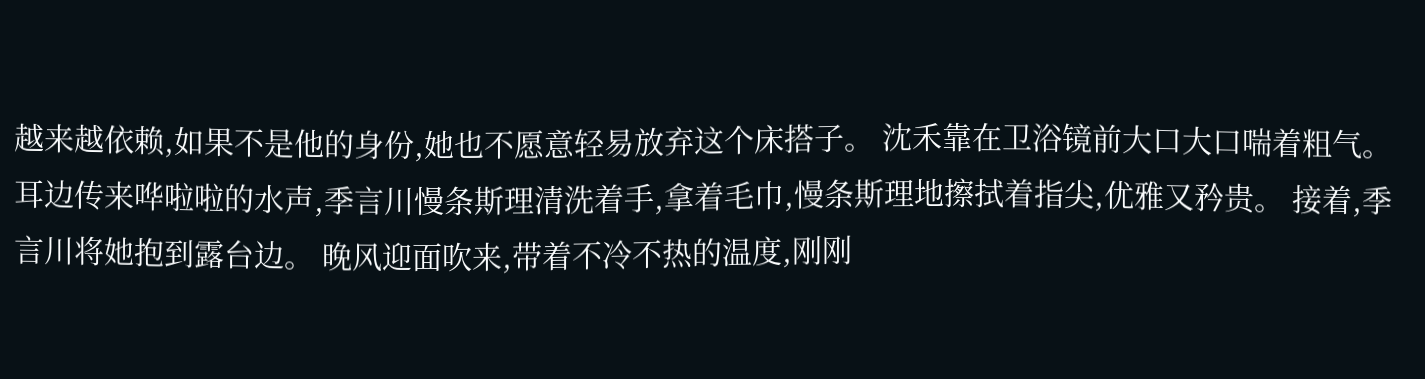越来越依赖,如果不是他的身份,她也不愿意轻易放弃这个床搭子。 沈禾靠在卫浴镜前大口大口喘着粗气。 耳边传来哗啦啦的水声,季言川慢条斯理清洗着手,拿着毛巾,慢条斯理地擦拭着指尖,优雅又矜贵。 接着,季言川将她抱到露台边。 晚风迎面吹来,带着不冷不热的温度,刚刚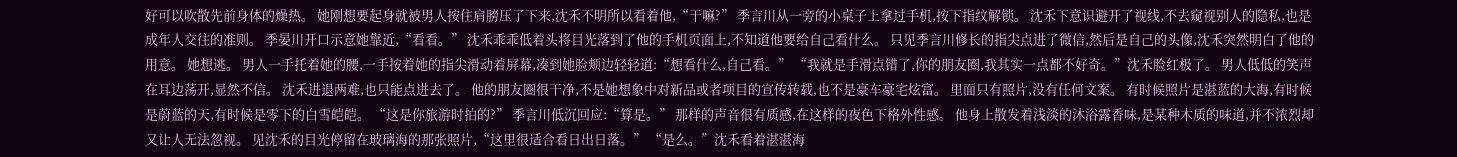好可以吹散先前身体的燥热。 她刚想要起身就被男人按住肩膀压了下来,沈禾不明所以看着他,“干嘛?” 季言川从一旁的小桌子上拿过手机,按下指纹解锁。 沈禾下意识避开了视线,不去窥视别人的隐私,也是成年人交往的准则。 季晏川开口示意她靠近,“看看。” 沈禾乖乖低着头将目光落到了他的手机页面上,不知道他要给自己看什么。 只见季言川修长的指尖点进了微信,然后是自己的头像,沈禾突然明白了他的用意。 她想逃。 男人一手托着她的腰,一手按着她的指尖滑动着屏幕,凑到她脸颊边轻轻道:“想看什么,自己看。” “我就是手滑点错了,你的朋友圈,我其实一点都不好奇。”沈禾脸红极了。 男人低低的笑声在耳边荡开,显然不信。 沈禾进退两难,也只能点进去了。 他的朋友圈很干净,不是她想象中对新品或者项目的宣传转载,也不是豪车豪宅炫富。 里面只有照片,没有任何文案。 有时候照片是湛蓝的大海,有时候是蔚蓝的天,有时候是零下的白雪皑皑。 “这是你旅游时拍的?” 季言川低沉回应:“算是。” 那样的声音很有质感,在这样的夜色下格外性感。 他身上散发着浅淡的沐浴露香味,是某种木质的味道,并不浓烈却又让人无法忽视。 见沈禾的目光停留在玻璃海的那张照片,“这里很适合看日出日落。” “是么。”沈禾看着湛湛海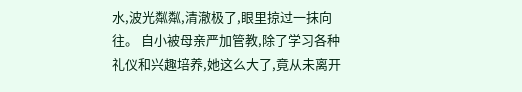水,波光粼粼,清澈极了,眼里掠过一抹向往。 自小被母亲严加管教,除了学习各种礼仪和兴趣培养,她这么大了,竟从未离开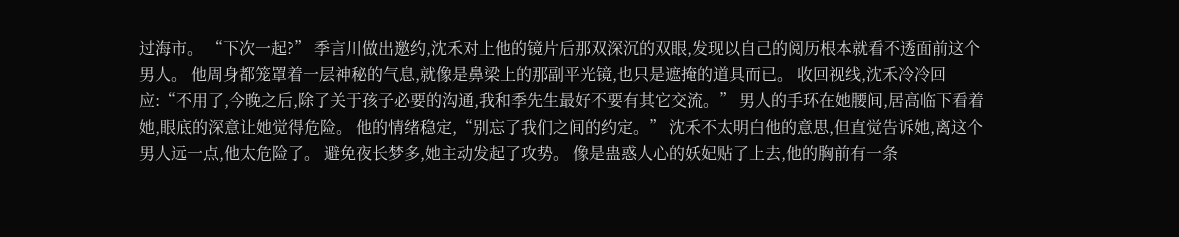过海市。 “下次一起?” 季言川做出邀约,沈禾对上他的镜片后那双深沉的双眼,发现以自己的阅历根本就看不透面前这个男人。 他周身都笼罩着一层神秘的气息,就像是鼻梁上的那副平光镜,也只是遮掩的道具而已。 收回视线,沈禾冷冷回应:“不用了,今晚之后,除了关于孩子必要的沟通,我和季先生最好不要有其它交流。” 男人的手环在她腰间,居高临下看着她,眼底的深意让她觉得危险。 他的情绪稳定,“别忘了我们之间的约定。” 沈禾不太明白他的意思,但直觉告诉她,离这个男人远一点,他太危险了。 避免夜长梦多,她主动发起了攻势。 像是蛊惑人心的妖妃贴了上去,他的胸前有一条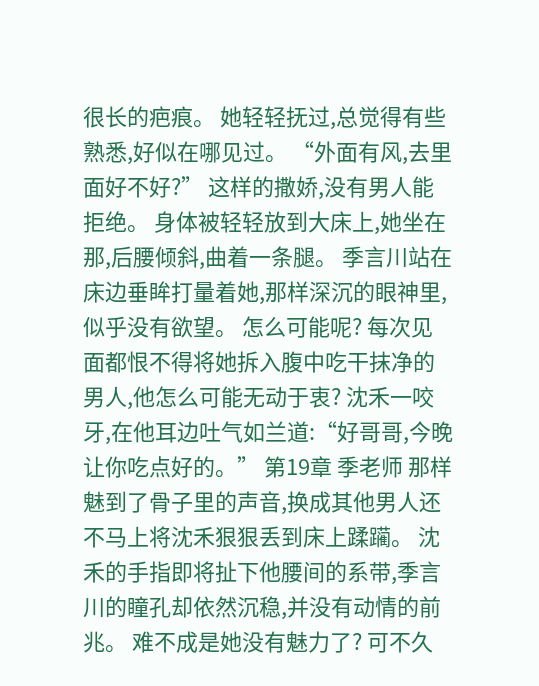很长的疤痕。 她轻轻抚过,总觉得有些熟悉,好似在哪见过。 “外面有风,去里面好不好?” 这样的撒娇,没有男人能拒绝。 身体被轻轻放到大床上,她坐在那,后腰倾斜,曲着一条腿。 季言川站在床边垂眸打量着她,那样深沉的眼神里,似乎没有欲望。 怎么可能呢? 每次见面都恨不得将她拆入腹中吃干抹净的男人,他怎么可能无动于衷? 沈禾一咬牙,在他耳边吐气如兰道:“好哥哥,今晚让你吃点好的。” 第19章 季老师 那样魅到了骨子里的声音,换成其他男人还不马上将沈禾狠狠丢到床上蹂躏。 沈禾的手指即将扯下他腰间的系带,季言川的瞳孔却依然沉稳,并没有动情的前兆。 难不成是她没有魅力了? 可不久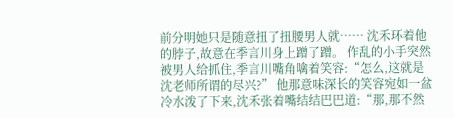前分明她只是随意扭了扭腰男人就…… 沈禾环着他的脖子,故意在季言川身上蹭了蹭。 作乱的小手突然被男人给抓住,季言川嘴角噙着笑容:“怎么,这就是沈老师所谓的尽兴?” 他那意味深长的笑容宛如一盆冷水泼了下来,沈禾张着嘴结结巴巴道:“那,那不然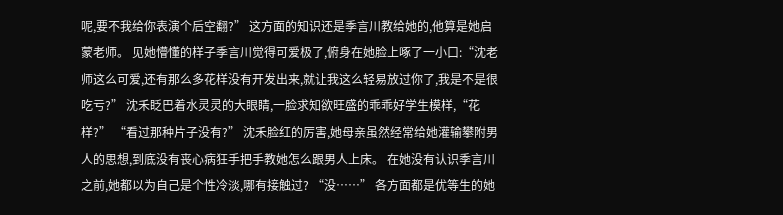呢,要不我给你表演个后空翻?” 这方面的知识还是季言川教给她的,他算是她启蒙老师。 见她懵懂的样子季言川觉得可爱极了,俯身在她脸上啄了一小口:“沈老师这么可爱,还有那么多花样没有开发出来,就让我这么轻易放过你了,我是不是很吃亏?” 沈禾眨巴着水灵灵的大眼睛,一脸求知欲旺盛的乖乖好学生模样,“花样?” “看过那种片子没有?” 沈禾脸红的厉害,她母亲虽然经常给她灌输攀附男人的思想,到底没有丧心病狂手把手教她怎么跟男人上床。 在她没有认识季言川之前,她都以为自己是个性冷淡,哪有接触过? “没……” 各方面都是优等生的她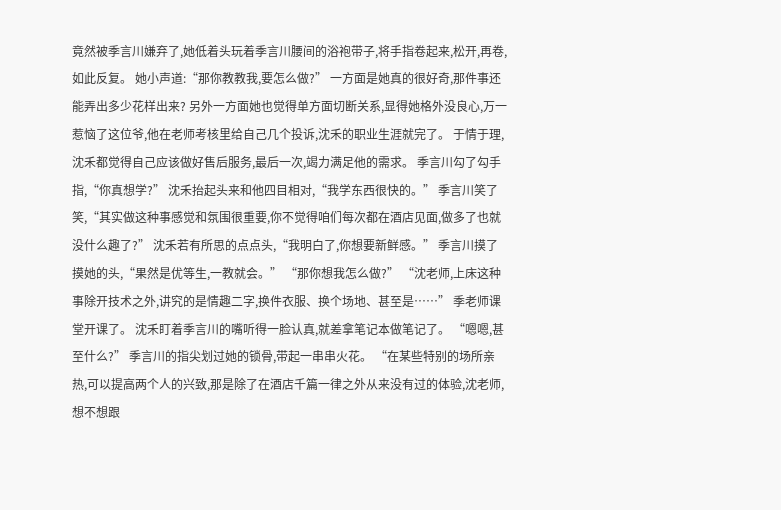竟然被季言川嫌弃了,她低着头玩着季言川腰间的浴袍带子,将手指卷起来,松开,再卷,如此反复。 她小声道:“那你教教我,要怎么做?” 一方面是她真的很好奇,那件事还能弄出多少花样出来? 另外一方面她也觉得单方面切断关系,显得她格外没良心,万一惹恼了这位爷,他在老师考核里给自己几个投诉,沈禾的职业生涯就完了。 于情于理,沈禾都觉得自己应该做好售后服务,最后一次,竭力满足他的需求。 季言川勾了勾手指,“你真想学?” 沈禾抬起头来和他四目相对,“我学东西很快的。” 季言川笑了笑,“其实做这种事感觉和氛围很重要,你不觉得咱们每次都在酒店见面,做多了也就没什么趣了?” 沈禾若有所思的点点头,“我明白了,你想要新鲜感。” 季言川摸了摸她的头,“果然是优等生,一教就会。” “那你想我怎么做?” “沈老师,上床这种事除开技术之外,讲究的是情趣二字,换件衣服、换个场地、甚至是……” 季老师课堂开课了。 沈禾盯着季言川的嘴听得一脸认真,就差拿笔记本做笔记了。 “嗯嗯,甚至什么?” 季言川的指尖划过她的锁骨,带起一串串火花。 “在某些特别的场所亲热,可以提高两个人的兴致,那是除了在酒店千篇一律之外从来没有过的体验,沈老师,想不想跟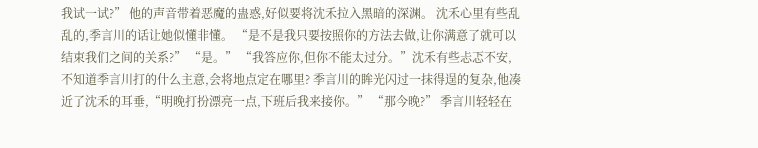我试一试?” 他的声音带着恶魔的蛊惑,好似要将沈禾拉入黑暗的深渊。 沈禾心里有些乱乱的,季言川的话让她似懂非懂。 “是不是我只要按照你的方法去做,让你满意了就可以结束我们之间的关系?” “是。” “我答应你,但你不能太过分。”沈禾有些忐忑不安,不知道季言川打的什么主意,会将地点定在哪里? 季言川的眸光闪过一抹得逞的复杂,他凑近了沈禾的耳垂,“明晚打扮漂亮一点,下班后我来接你。” “那今晚?” 季言川轻轻在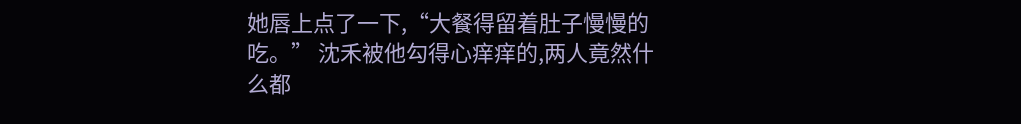她唇上点了一下,“大餐得留着肚子慢慢的吃。” 沈禾被他勾得心痒痒的,两人竟然什么都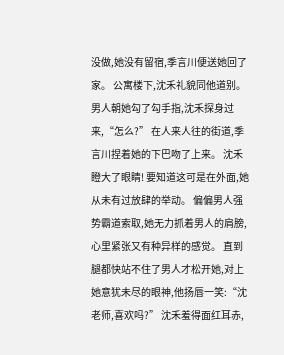没做,她没有留宿,季言川便送她回了家。 公寓楼下,沈禾礼貌同他道别。 男人朝她勾了勾手指,沈禾探身过来,“怎么?” 在人来人往的街道,季言川捏着她的下巴吻了上来。 沈禾瞪大了眼睛! 要知道这可是在外面,她从未有过放肆的举动。 偏偏男人强势霸道索取,她无力抓着男人的肩膀,心里紧张又有种异样的感觉。 直到腿都快站不住了男人才松开她,对上她意犹未尽的眼神,他扬唇一笑:“沈老师,喜欢吗?” 沈禾羞得面红耳赤,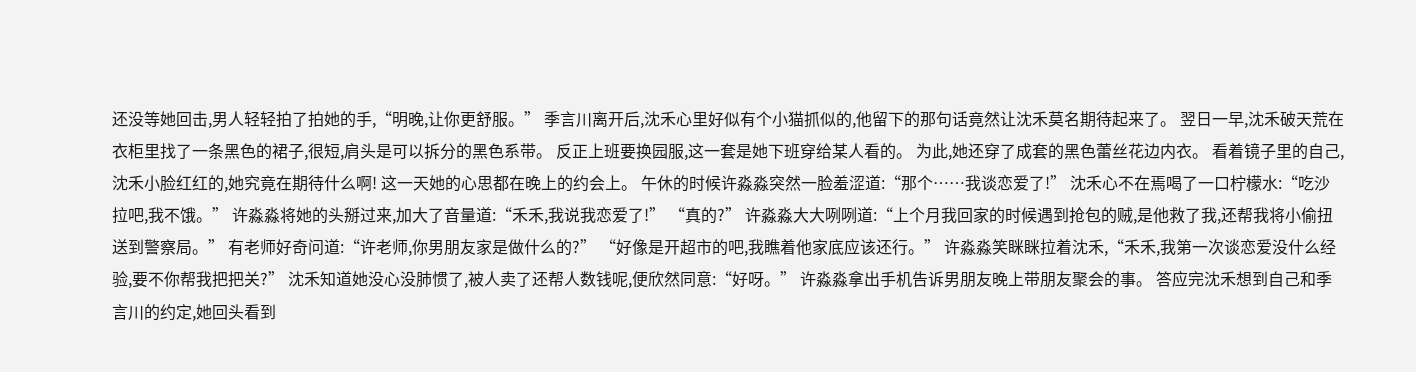还没等她回击,男人轻轻拍了拍她的手,“明晚,让你更舒服。” 季言川离开后,沈禾心里好似有个小猫抓似的,他留下的那句话竟然让沈禾莫名期待起来了。 翌日一早,沈禾破天荒在衣柜里找了一条黑色的裙子,很短,肩头是可以拆分的黑色系带。 反正上班要换园服,这一套是她下班穿给某人看的。 为此,她还穿了成套的黑色蕾丝花边内衣。 看着镜子里的自己,沈禾小脸红红的,她究竟在期待什么啊! 这一天她的心思都在晚上的约会上。 午休的时候许淼淼突然一脸羞涩道:“那个……我谈恋爱了!” 沈禾心不在焉喝了一口柠檬水:“吃沙拉吧,我不饿。” 许淼淼将她的头掰过来,加大了音量道:“禾禾,我说我恋爱了!” “真的?” 许淼淼大大咧咧道:“上个月我回家的时候遇到抢包的贼,是他救了我,还帮我将小偷扭送到警察局。” 有老师好奇问道:“许老师,你男朋友家是做什么的?” “好像是开超市的吧,我瞧着他家底应该还行。” 许淼淼笑眯眯拉着沈禾,“禾禾,我第一次谈恋爱没什么经验,要不你帮我把把关?” 沈禾知道她没心没肺惯了,被人卖了还帮人数钱呢,便欣然同意:“好呀。” 许淼淼拿出手机告诉男朋友晚上带朋友聚会的事。 答应完沈禾想到自己和季言川的约定,她回头看到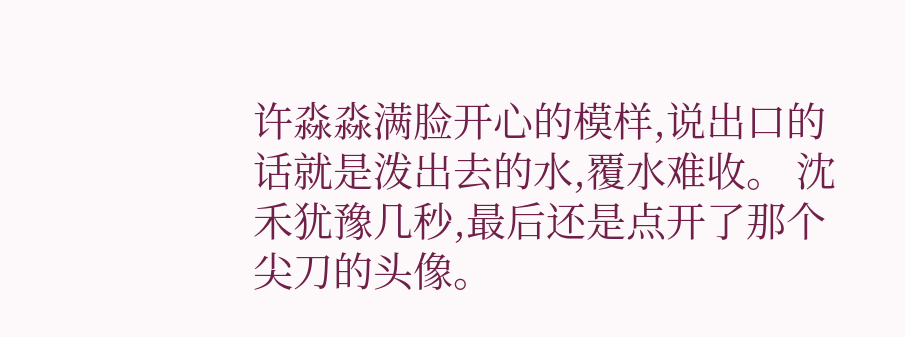许淼淼满脸开心的模样,说出口的话就是泼出去的水,覆水难收。 沈禾犹豫几秒,最后还是点开了那个尖刀的头像。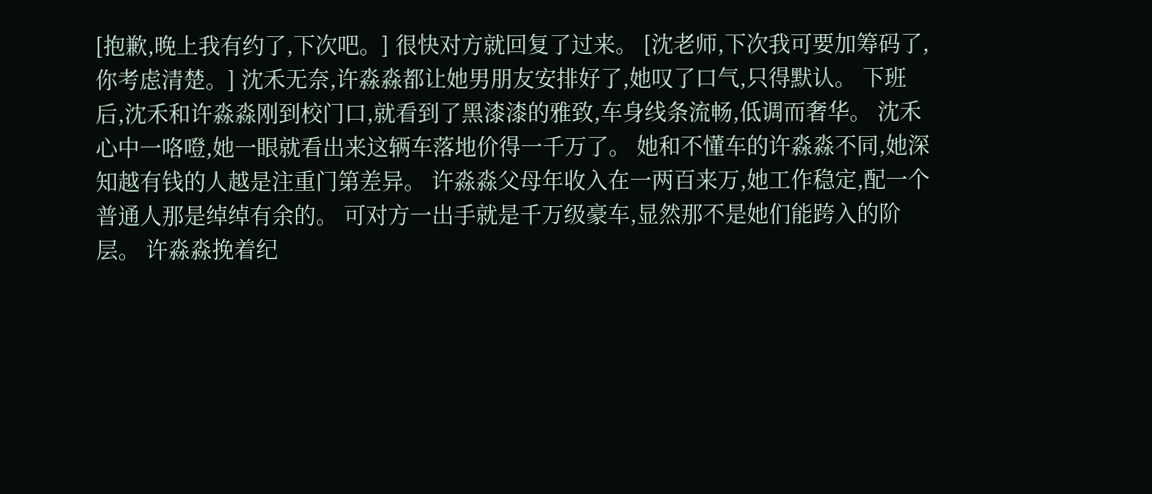[抱歉,晚上我有约了,下次吧。] 很快对方就回复了过来。 [沈老师,下次我可要加筹码了,你考虑清楚。] 沈禾无奈,许淼淼都让她男朋友安排好了,她叹了口气,只得默认。 下班后,沈禾和许淼淼刚到校门口,就看到了黑漆漆的雅致,车身线条流畅,低调而奢华。 沈禾心中一咯噔,她一眼就看出来这辆车落地价得一千万了。 她和不懂车的许淼淼不同,她深知越有钱的人越是注重门第差异。 许淼淼父母年收入在一两百来万,她工作稳定,配一个普通人那是绰绰有余的。 可对方一出手就是千万级豪车,显然那不是她们能跨入的阶层。 许淼淼挽着纪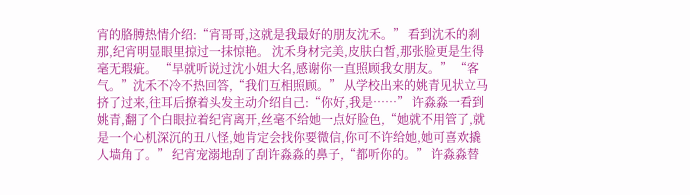宵的胳膊热情介绍:“宵哥哥,这就是我最好的朋友沈禾。” 看到沈禾的刹那,纪宵明显眼里掠过一抹惊艳。 沈禾身材完美,皮肤白皙,那张脸更是生得毫无瑕疵。 “早就听说过沈小姐大名,感谢你一直照顾我女朋友。” “客气。”沈禾不冷不热回答,“我们互相照顾。” 从学校出来的姚青见状立马挤了过来,往耳后撩着头发主动介绍自己:“你好,我是……” 许淼淼一看到姚青,翻了个白眼拉着纪宵离开,丝毫不给她一点好脸色,“她就不用管了,就是一个心机深沉的丑八怪,她肯定会找你要微信,你可不许给她,她可喜欢撬人墙角了。” 纪宵宠溺地刮了刮许淼淼的鼻子,“都听你的。” 许淼淼替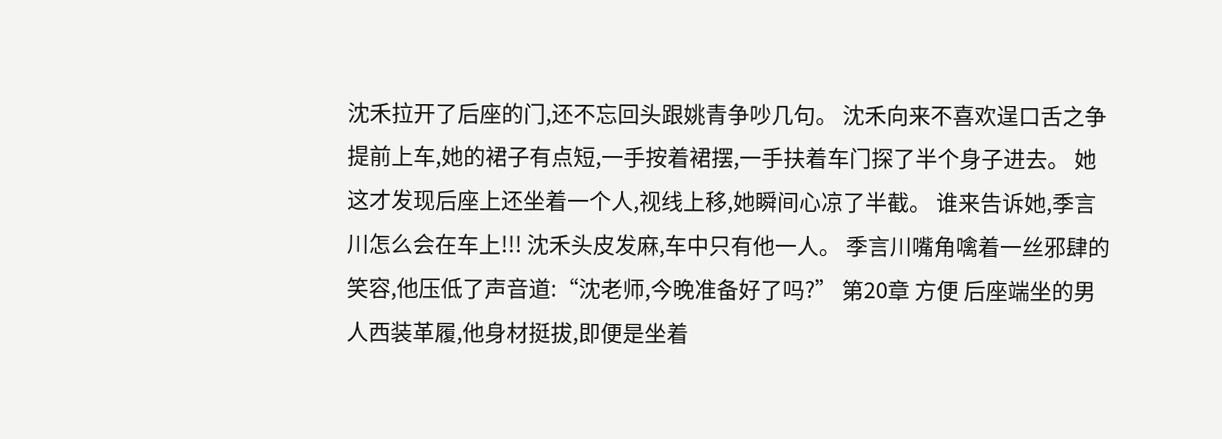沈禾拉开了后座的门,还不忘回头跟姚青争吵几句。 沈禾向来不喜欢逞口舌之争提前上车,她的裙子有点短,一手按着裙摆,一手扶着车门探了半个身子进去。 她这才发现后座上还坐着一个人,视线上移,她瞬间心凉了半截。 谁来告诉她,季言川怎么会在车上!!! 沈禾头皮发麻,车中只有他一人。 季言川嘴角噙着一丝邪肆的笑容,他压低了声音道:“沈老师,今晚准备好了吗?” 第20章 方便 后座端坐的男人西装革履,他身材挺拔,即便是坐着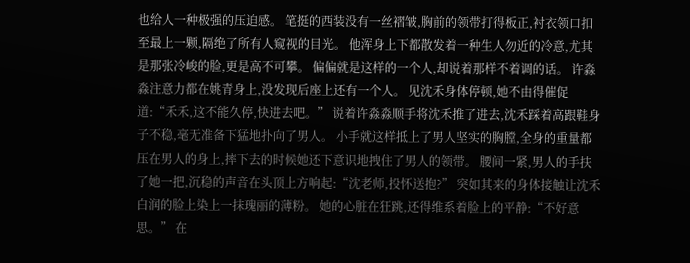也给人一种极强的压迫感。 笔挺的西装没有一丝褶皱,胸前的领带打得板正,衬衣领口扣至最上一颗,隔绝了所有人窥视的目光。 他浑身上下都散发着一种生人勿近的冷意,尤其是那张冷峻的脸,更是高不可攀。 偏偏就是这样的一个人,却说着那样不着调的话。 许淼淼注意力都在姚青身上,没发现后座上还有一个人。 见沈禾身体停顿,她不由得催促道:“禾禾,这不能久停,快进去吧。” 说着许淼淼顺手将沈禾推了进去,沈禾踩着高跟鞋身子不稳,毫无准备下猛地扑向了男人。 小手就这样抵上了男人坚实的胸膛,全身的重量都压在男人的身上,摔下去的时候她还下意识地拽住了男人的领带。 腰间一紧,男人的手扶了她一把,沉稳的声音在头顶上方响起:“沈老师,投怀送抱?” 突如其来的身体接触让沈禾白润的脸上染上一抹瑰丽的薄粉。 她的心脏在狂跳,还得维系着脸上的平静:“不好意思。” 在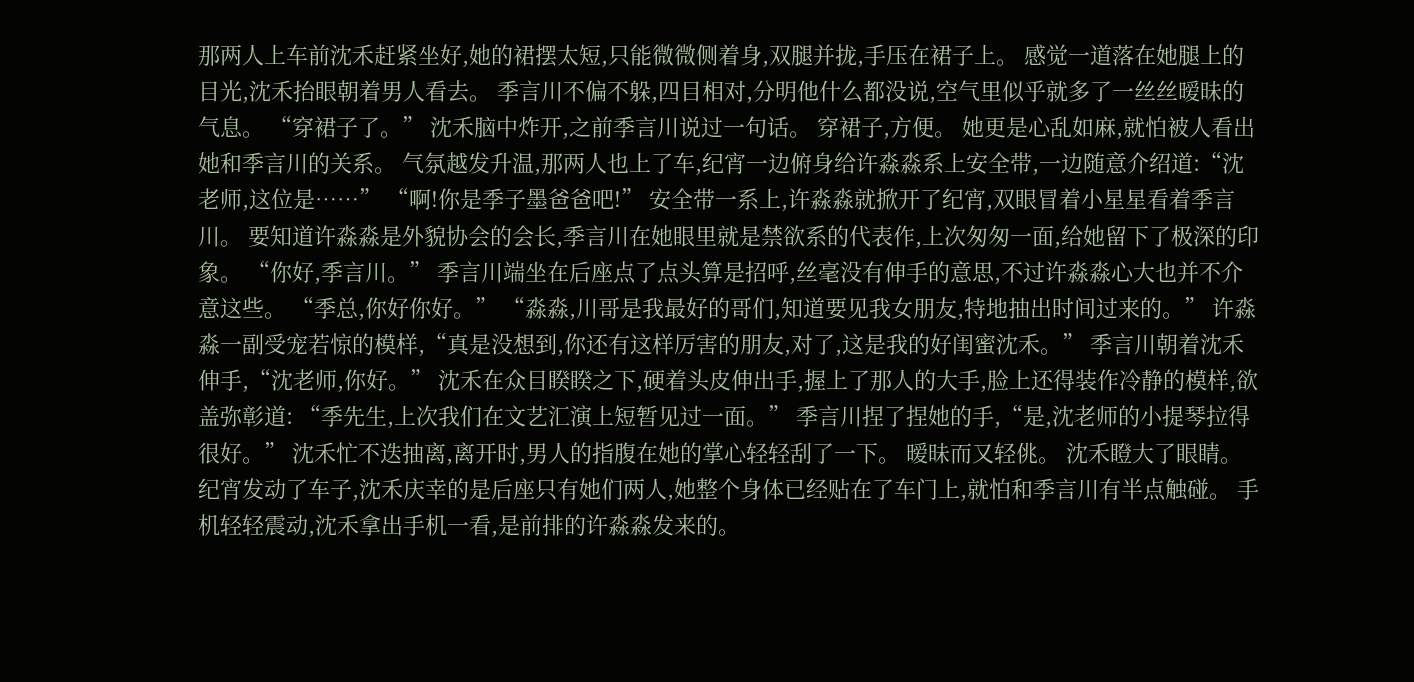那两人上车前沈禾赶紧坐好,她的裙摆太短,只能微微侧着身,双腿并拢,手压在裙子上。 感觉一道落在她腿上的目光,沈禾抬眼朝着男人看去。 季言川不偏不躲,四目相对,分明他什么都没说,空气里似乎就多了一丝丝暧昧的气息。 “穿裙子了。” 沈禾脑中炸开,之前季言川说过一句话。 穿裙子,方便。 她更是心乱如麻,就怕被人看出她和季言川的关系。 气氛越发升温,那两人也上了车,纪宵一边俯身给许淼淼系上安全带,一边随意介绍道:“沈老师,这位是……” “啊!你是季子墨爸爸吧!” 安全带一系上,许淼淼就掀开了纪宵,双眼冒着小星星看着季言川。 要知道许淼淼是外貌协会的会长,季言川在她眼里就是禁欲系的代表作,上次匆匆一面,给她留下了极深的印象。 “你好,季言川。” 季言川端坐在后座点了点头算是招呼,丝毫没有伸手的意思,不过许淼淼心大也并不介意这些。 “季总,你好你好。” “淼淼,川哥是我最好的哥们,知道要见我女朋友,特地抽出时间过来的。” 许淼淼一副受宠若惊的模样,“真是没想到,你还有这样厉害的朋友,对了,这是我的好闺蜜沈禾。” 季言川朝着沈禾伸手,“沈老师,你好。” 沈禾在众目睽睽之下,硬着头皮伸出手,握上了那人的大手,脸上还得装作冷静的模样,欲盖弥彰道: “季先生,上次我们在文艺汇演上短暂见过一面。” 季言川捏了捏她的手,“是,沈老师的小提琴拉得很好。” 沈禾忙不迭抽离,离开时,男人的指腹在她的掌心轻轻刮了一下。 暧昧而又轻佻。 沈禾瞪大了眼睛。 纪宵发动了车子,沈禾庆幸的是后座只有她们两人,她整个身体已经贴在了车门上,就怕和季言川有半点触碰。 手机轻轻震动,沈禾拿出手机一看,是前排的许淼淼发来的。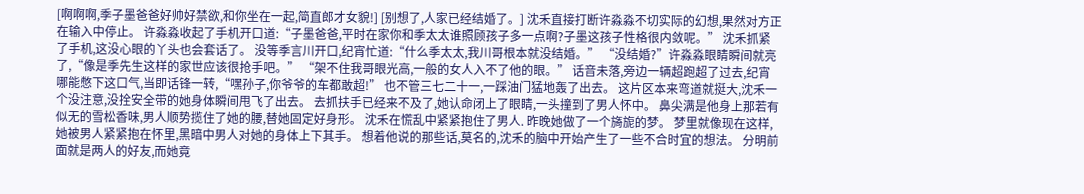[啊啊啊,季子墨爸爸好帅好禁欲,和你坐在一起,简直郎才女貌!] [别想了,人家已经结婚了。] 沈禾直接打断许淼淼不切实际的幻想,果然对方正在输入中停止。 许淼淼收起了手机开口道:“子墨爸爸,平时在家你和季太太谁照顾孩子多一点啊?子墨这孩子性格很内敛呢。” 沈禾抓紧了手机,这没心眼的丫头也会套话了。 没等季言川开口,纪宵忙道:“什么季太太,我川哥根本就没结婚。” “没结婚?”许淼淼眼睛瞬间就亮了,“像是季先生这样的家世应该很抢手吧。” “架不住我哥眼光高,一般的女人入不了他的眼。” 话音未落,旁边一辆超跑超了过去,纪宵哪能憋下这口气,当即话锋一转,“嘿孙子,你爷爷的车都敢超!” 也不管三七二十一,一踩油门猛地轰了出去。 这片区本来弯道就挺大,沈禾一个没注意,没拴安全带的她身体瞬间甩飞了出去。 去抓扶手已经来不及了,她认命闭上了眼睛,一头撞到了男人怀中。 鼻尖满是他身上那若有似无的雪松香味,男人顺势揽住了她的腰,替她固定好身形。 沈禾在慌乱中紧紧抱住了男人. 昨晚她做了一个旖旎的梦。 梦里就像现在这样,她被男人紧紧抱在怀里,黑暗中男人对她的身体上下其手。 想着他说的那些话,莫名的,沈禾的脑中开始产生了一些不合时宜的想法。 分明前面就是两人的好友,而她竟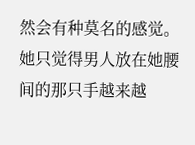然会有种莫名的感觉。 她只觉得男人放在她腰间的那只手越来越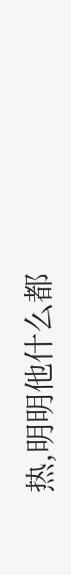热,明明他什么都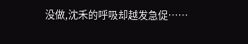没做,沈禾的呼吸却越发急促……